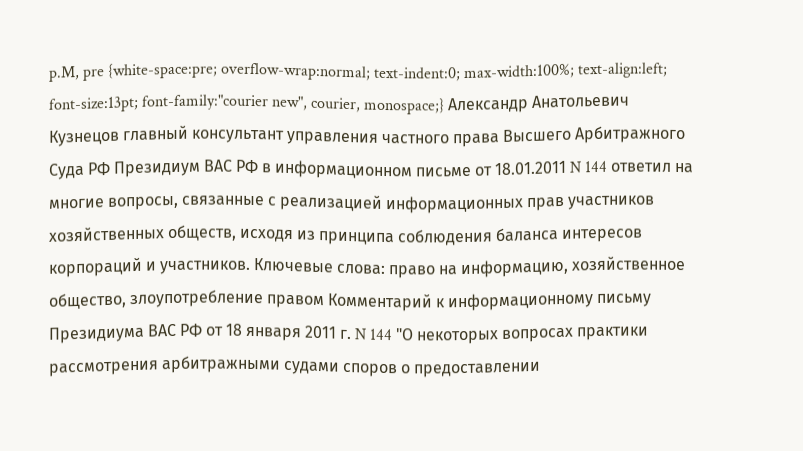p.M, pre {white-space:pre; overflow-wrap:normal; text-indent:0; max-width:100%; text-align:left; font-size:13pt; font-family:"courier new", courier, monospace;} Александр Анатольевич Кузнецов главный консультант управления частного права Высшего Арбитражного Суда РФ Президиум ВАС РФ в информационном письме от 18.01.2011 N 144 ответил на многие вопросы, связанные с реализацией информационных прав участников хозяйственных обществ, исходя из принципа соблюдения баланса интересов корпораций и участников. Ключевые слова: право на информацию, хозяйственное общество, злоупотребление правом Комментарий к информационному письму Президиума ВАС РФ от 18 января 2011 г. N 144 "О некоторых вопросах практики рассмотрения арбитражными судами споров о предоставлении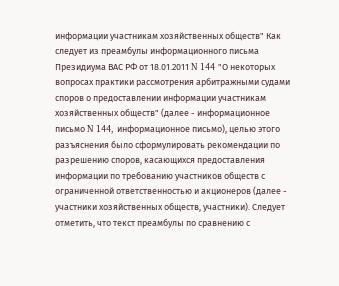информации участникам хозяйственных обществ" Как следует из преамбулы информационного письма Президиума ВАС РФ от 18.01.2011 N 144 "О некоторых вопросах практики рассмотрения арбитражными судами споров о предоставлении информации участникам хозяйственных обществ" (далее - информационное письмо N 144, информационное письмо), целью этого разъяснения было сформулировать рекомендации по разрешению споров, касающихся предоставления информации по требованию участников обществ с ограниченной ответственностью и акционеров (далее - участники хозяйственных обществ, участники). Следует отметить, что текст преамбулы по сравнению с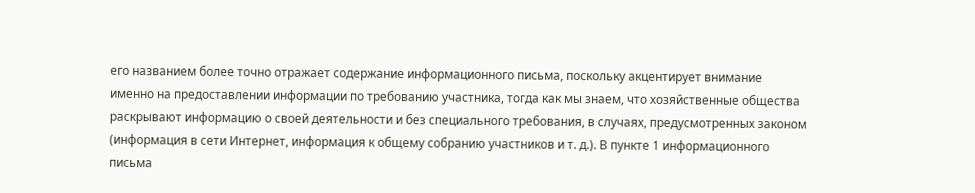его названием более точно отражает содержание информационного письма, поскольку акцентирует внимание именно на предоставлении информации по требованию участника, тогда как мы знаем, что хозяйственные общества раскрывают информацию о своей деятельности и без специального требования, в случаях, предусмотренных законом (информация в сети Интернет, информация к общему собранию участников и т. д.). В пункте 1 информационного письма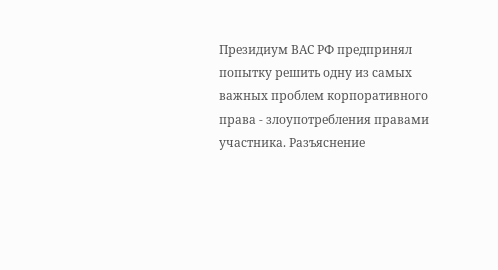Президиум ВАС РФ предпринял попытку решить одну из самых важных проблем корпоративного права - злоупотребления правами участника. Разъяснение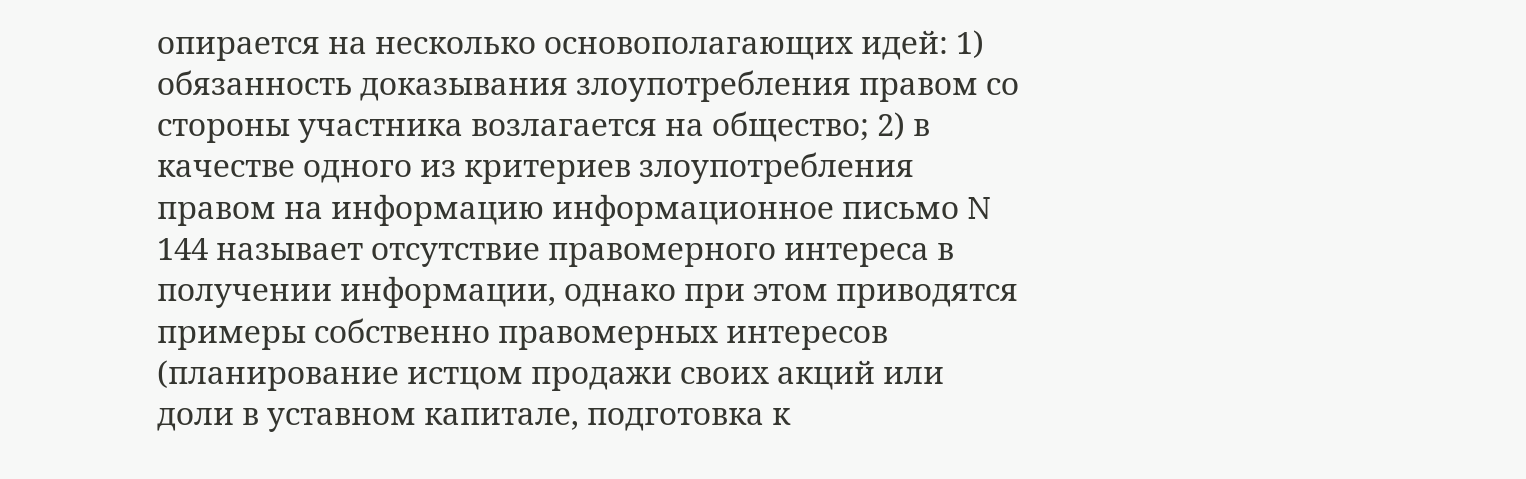опирается на несколько основополагающих идей: 1) обязанность доказывания злоупотребления правом со стороны участника возлагается на общество; 2) в качестве одного из критериев злоупотребления правом на информацию информационное письмо N 144 называет отсутствие правомерного интереса в получении информации, однако при этом приводятся примеры собственно правомерных интересов (планирование истцом продажи своих акций или доли в уставном капитале, подготовка к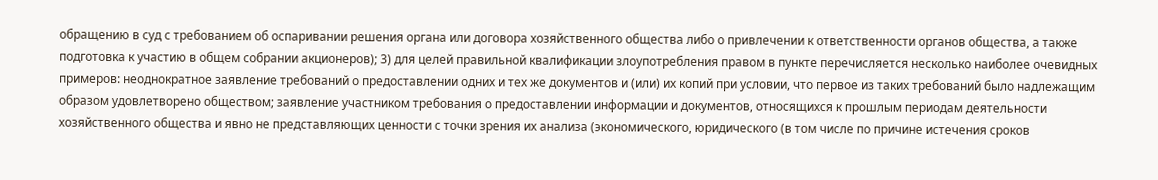обращению в суд с требованием об оспаривании решения органа или договора хозяйственного общества либо о привлечении к ответственности органов общества, а также подготовка к участию в общем собрании акционеров); 3) для целей правильной квалификации злоупотребления правом в пункте перечисляется несколько наиболее очевидных примеров: неоднократное заявление требований о предоставлении одних и тех же документов и (или) их копий при условии, что первое из таких требований было надлежащим образом удовлетворено обществом; заявление участником требования о предоставлении информации и документов, относящихся к прошлым периодам деятельности хозяйственного общества и явно не представляющих ценности с точки зрения их анализа (экономического, юридического (в том числе по причине истечения сроков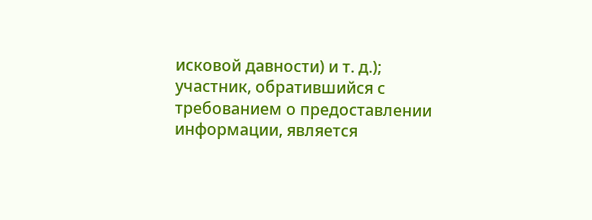исковой давности) и т. д.); участник, обратившийся с требованием о предоставлении информации, является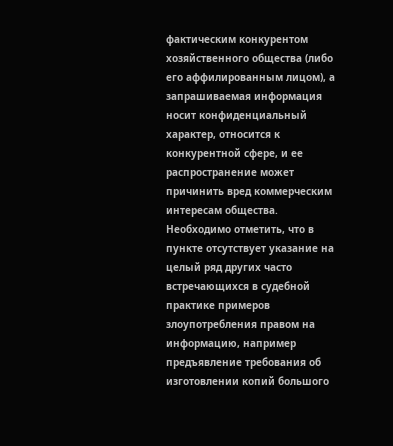фактическим конкурентом хозяйственного общества (либо его аффилированным лицом), а запрашиваемая информация носит конфиденциальный характер, относится к конкурентной сфере, и ее распространение может причинить вред коммерческим интересам общества. Необходимо отметить, что в пункте отсутствует указание на целый ряд других часто встречающихся в судебной практике примеров злоупотребления правом на информацию, например предъявление требования об изготовлении копий большого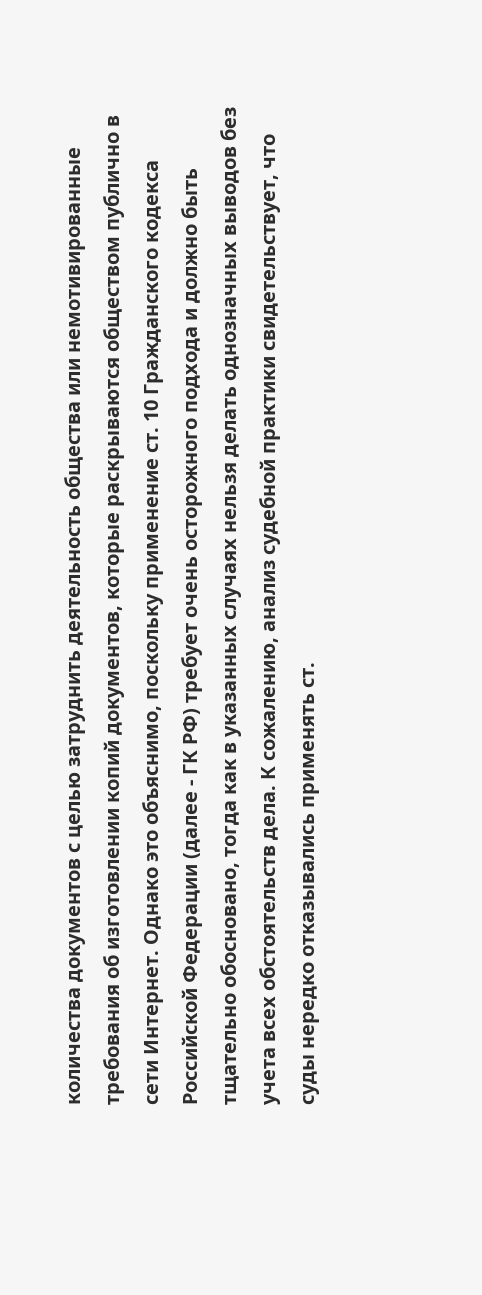количества документов с целью затруднить деятельность общества или немотивированные требования об изготовлении копий документов, которые раскрываются обществом публично в сети Интернет. Однако это объяснимо, поскольку применение ст. 10 Гражданского кодекса Российской Федерации (далее - ГК РФ) требует очень осторожного подхода и должно быть тщательно обосновано, тогда как в указанных случаях нельзя делать однозначных выводов без учета всех обстоятельств дела. К сожалению, анализ судебной практики свидетельствует, что суды нередко отказывались применять ст.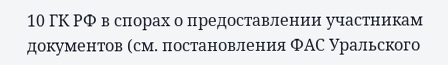10 ГК РФ в спорах о предоставлении участникам документов (см. постановления ФАС Уральского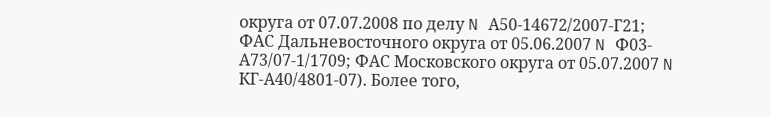округа от 07.07.2008 по делу N А50-14672/2007-Г21; ФАС Дальневосточного округа от 05.06.2007 N Ф03-А73/07-1/1709; ФАС Московского округа от 05.07.2007 N КГ-А40/4801-07). Более того,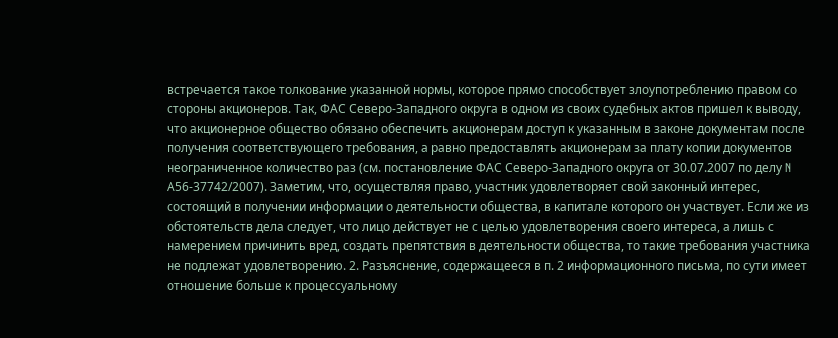встречается такое толкование указанной нормы, которое прямо способствует злоупотреблению правом со стороны акционеров. Так, ФАС Северо-Западного округа в одном из своих судебных актов пришел к выводу, что акционерное общество обязано обеспечить акционерам доступ к указанным в законе документам после получения соответствующего требования, а равно предоставлять акционерам за плату копии документов неограниченное количество раз (см. постановление ФАС Северо-Западного округа от 30.07.2007 по делу N А56-37742/2007). Заметим, что, осуществляя право, участник удовлетворяет свой законный интерес, состоящий в получении информации о деятельности общества, в капитале которого он участвует. Если же из обстоятельств дела следует, что лицо действует не с целью удовлетворения своего интереса, а лишь с намерением причинить вред, создать препятствия в деятельности общества, то такие требования участника не подлежат удовлетворению. 2. Разъяснение, содержащееся в п. 2 информационного письма, по сути имеет отношение больше к процессуальному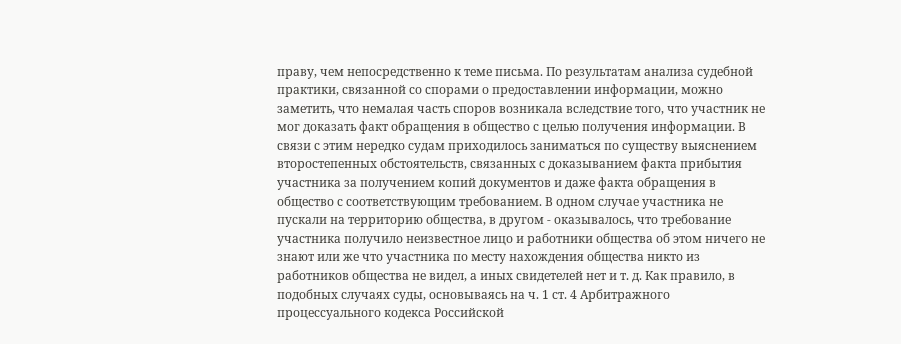праву, чем непосредственно к теме письма. По результатам анализа судебной практики, связанной со спорами о предоставлении информации, можно заметить, что немалая часть споров возникала вследствие того, что участник не мог доказать факт обращения в общество с целью получения информации. В связи с этим нередко судам приходилось заниматься по существу выяснением второстепенных обстоятельств, связанных с доказыванием факта прибытия участника за получением копий документов и даже факта обращения в общество с соответствующим требованием. В одном случае участника не пускали на территорию общества, в другом - оказывалось, что требование участника получило неизвестное лицо и работники общества об этом ничего не знают или же что участника по месту нахождения общества никто из работников общества не видел, а иных свидетелей нет и т. д. Как правило, в подобных случаях суды, основываясь на ч. 1 ст. 4 Арбитражного процессуального кодекса Российской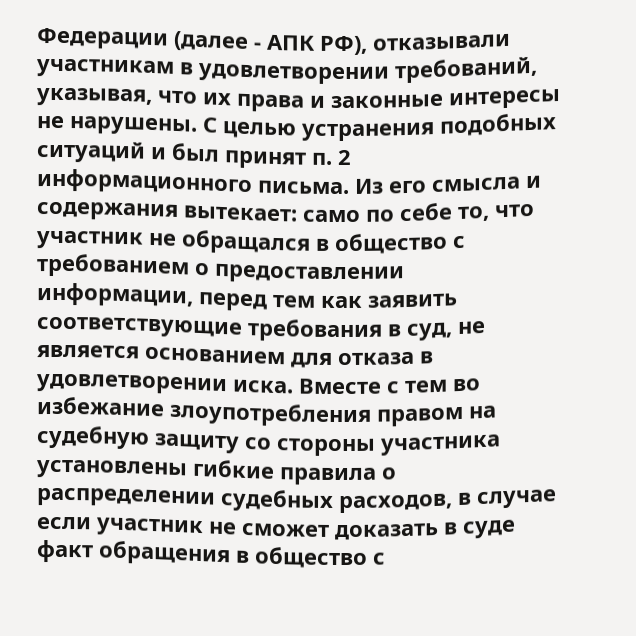Федерации (далее - АПК РФ), отказывали участникам в удовлетворении требований, указывая, что их права и законные интересы не нарушены. С целью устранения подобных ситуаций и был принят п. 2 информационного письма. Из его смысла и содержания вытекает: само по себе то, что участник не обращался в общество с требованием о предоставлении информации, перед тем как заявить соответствующие требования в суд, не является основанием для отказа в удовлетворении иска. Вместе с тем во избежание злоупотребления правом на судебную защиту со стороны участника установлены гибкие правила о распределении судебных расходов, в случае если участник не сможет доказать в суде факт обращения в общество с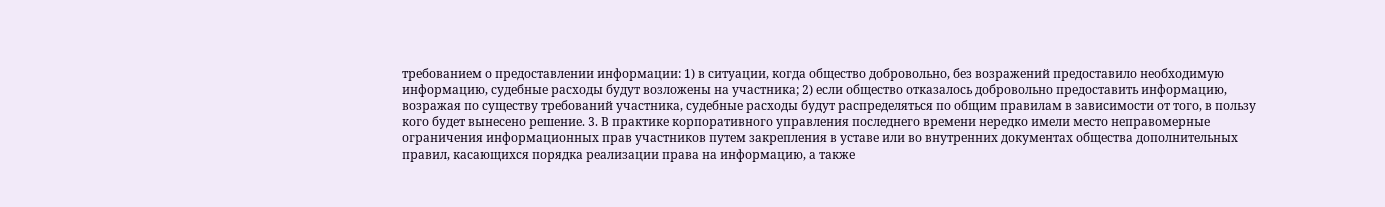требованием о предоставлении информации: 1) в ситуации, когда общество добровольно, без возражений предоставило необходимую информацию, судебные расходы будут возложены на участника; 2) если общество отказалось добровольно предоставить информацию, возражая по существу требований участника, судебные расходы будут распределяться по общим правилам в зависимости от того, в пользу кого будет вынесено решение. 3. В практике корпоративного управления последнего времени нередко имели место неправомерные ограничения информационных прав участников путем закрепления в уставе или во внутренних документах общества дополнительных правил, касающихся порядка реализации права на информацию, а также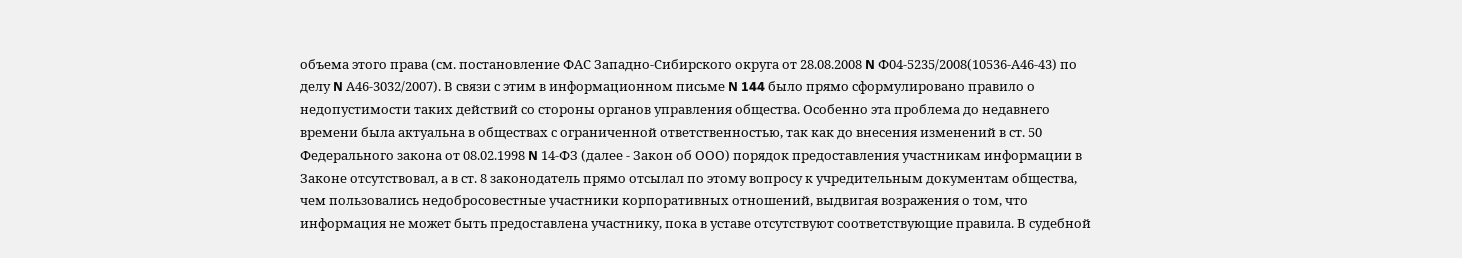объема этого права (см. постановление ФАС Западно-Сибирского округа от 28.08.2008 N Ф04-5235/2008(10536-А46-43) по делу N А46-3032/2007). В связи с этим в информационном письме N 144 было прямо сформулировано правило о недопустимости таких действий со стороны органов управления общества. Особенно эта проблема до недавнего времени была актуальна в обществах с ограниченной ответственностью, так как до внесения изменений в ст. 50 Федерального закона от 08.02.1998 N 14-ФЗ (далее - Закон об ООО) порядок предоставления участникам информации в Законе отсутствовал, а в ст. 8 законодатель прямо отсылал по этому вопросу к учредительным документам общества, чем пользовались недобросовестные участники корпоративных отношений, выдвигая возражения о том, что информация не может быть предоставлена участнику, пока в уставе отсутствуют соответствующие правила. В судебной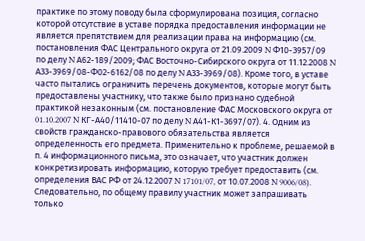практике по этому поводу была сформулирована позиция, согласно которой отсутствие в уставе порядка предоставления информации не является препятствием для реализации права на информацию (см. постановления ФАС Центрального округа от 21.09.2009 N Ф10-3957/09 по делу N А62-189/2009; ФАС Восточно-Сибирского округа от 11.12.2008 N А33-3969/08-Ф02-6162/08 по делу N А33-3969/08). Кроме того, в уставе часто пытались ограничить перечень документов, которые могут быть предоставлены участнику, что также было признано судебной практикой незаконным (см. постановление ФАС Московского округа от 01.10.2007 N КГ-А40/11410-07 по делу N А41-К1-3697/07). 4. Одним из свойств гражданско-правового обязательства является определенность его предмета. Применительно к проблеме, решаемой в п. 4 информационного письма, это означает, что участник должен конкретизировать информацию, которую требует предоставить (см. определения ВАС РФ от 24.12.2007 N 17101/07, от 10.07.2008 N 9006/08). Следовательно, по общему правилу участник может запрашивать только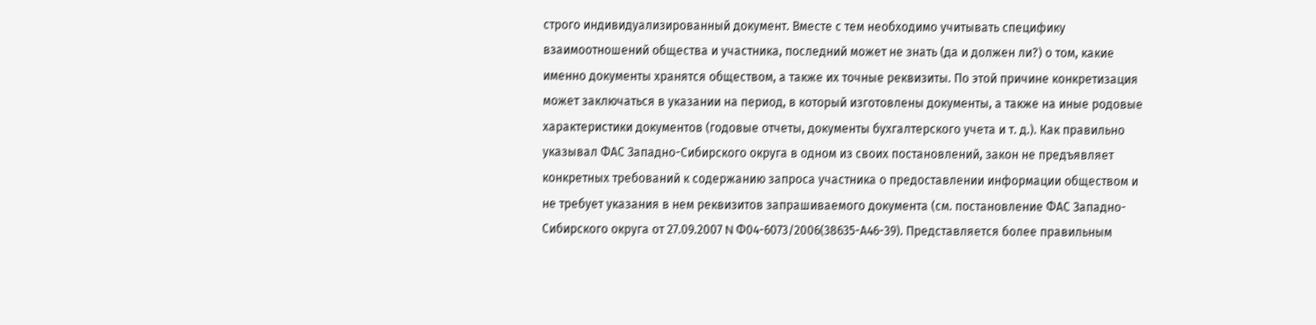строго индивидуализированный документ. Вместе с тем необходимо учитывать специфику взаимоотношений общества и участника, последний может не знать (да и должен ли?) о том, какие именно документы хранятся обществом, а также их точные реквизиты. По этой причине конкретизация может заключаться в указании на период, в который изготовлены документы, а также на иные родовые характеристики документов (годовые отчеты, документы бухгалтерского учета и т. д.). Как правильно указывал ФАС Западно-Сибирского округа в одном из своих постановлений, закон не предъявляет конкретных требований к содержанию запроса участника о предоставлении информации обществом и не требует указания в нем реквизитов запрашиваемого документа (см. постановление ФАС Западно-Сибирского округа от 27.09.2007 N Ф04-6073/2006(38635-А46-39). Представляется более правильным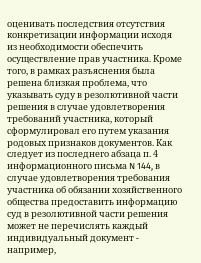оценивать последствия отсутствия конкретизации информации исходя из необходимости обеспечить осуществление прав участника. Кроме того, в рамках разъяснения была решена близкая проблема, что указывать суду в резолютивной части решения в случае удовлетворения требований участника, который сформулировал его путем указания родовых признаков документов. Как следует из последнего абзаца п. 4 информационного письма N 144, в случае удовлетворения требования участника об обязании хозяйственного общества предоставить информацию суд в резолютивной части решения может не перечислять каждый индивидуальный документ - например,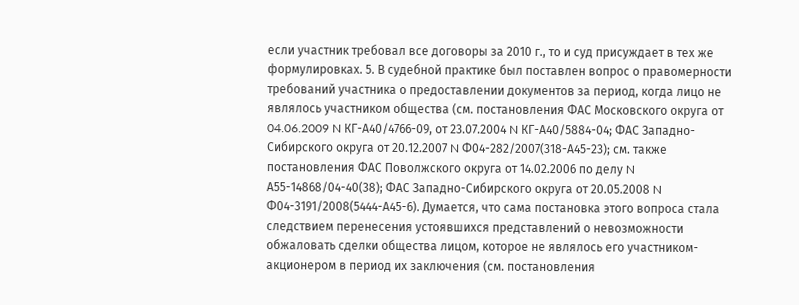если участник требовал все договоры за 2010 г., то и суд присуждает в тех же формулировках. 5. В судебной практике был поставлен вопрос о правомерности требований участника о предоставлении документов за период, когда лицо не являлось участником общества (см. постановления ФАС Московского округа от 04.06.2009 N КГ-А40/4766-09, от 23.07.2004 N КГ-А40/5884-04; ФАС Западно-Сибирского округа от 20.12.2007 N Ф04-282/2007(318-А45-23); см. также постановления ФАС Поволжского округа от 14.02.2006 по делу N А55-14868/04-40(38); ФАС Западно-Сибирского округа от 20.05.2008 N Ф04-3191/2008(5444-А45-6). Думается, что сама постановка этого вопроса стала следствием перенесения устоявшихся представлений о невозможности обжаловать сделки общества лицом, которое не являлось его участником-акционером в период их заключения (см. постановления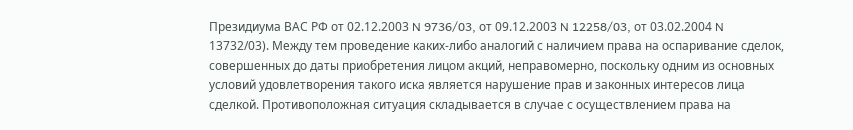Президиума ВАС РФ от 02.12.2003 N 9736/03, от 09.12.2003 N 12258/03, от 03.02.2004 N 13732/03). Между тем проведение каких-либо аналогий с наличием права на оспаривание сделок, совершенных до даты приобретения лицом акций, неправомерно, поскольку одним из основных условий удовлетворения такого иска является нарушение прав и законных интересов лица сделкой. Противоположная ситуация складывается в случае с осуществлением права на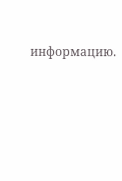информацию.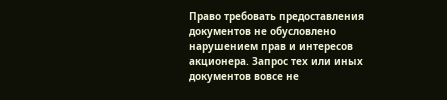Право требовать предоставления документов не обусловлено нарушением прав и интересов акционера. Запрос тех или иных документов вовсе не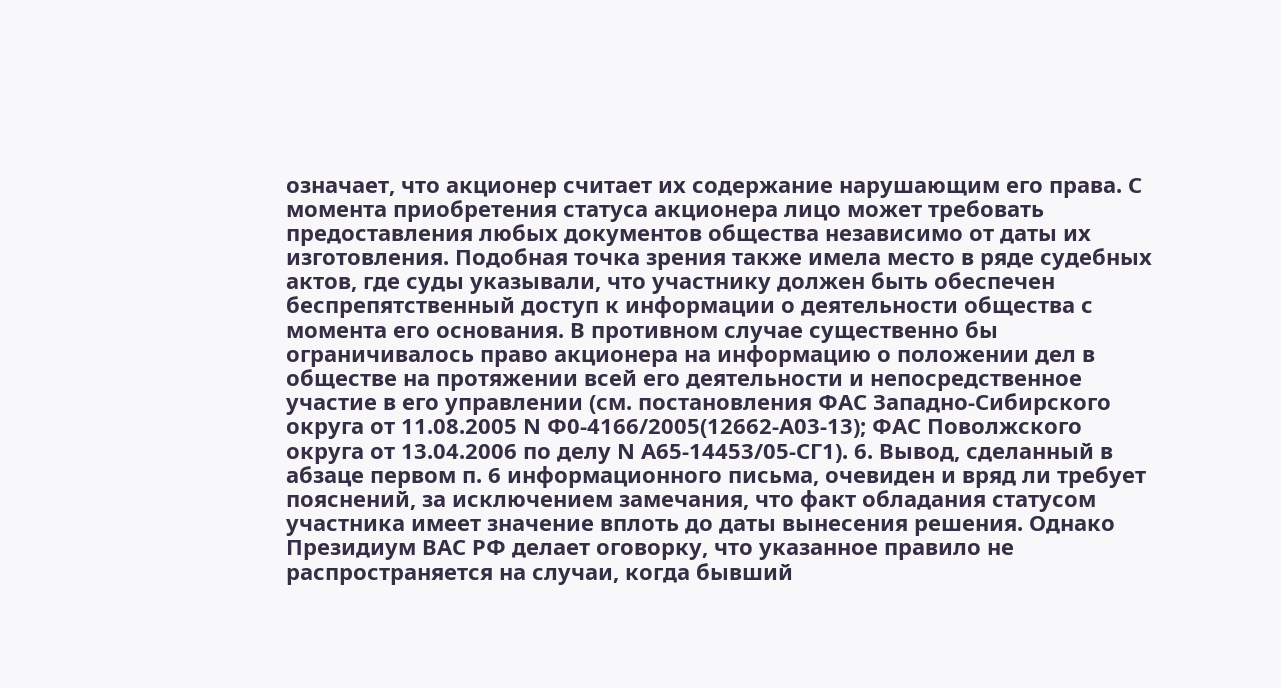означает, что акционер считает их содержание нарушающим его права. С момента приобретения статуса акционера лицо может требовать предоставления любых документов общества независимо от даты их изготовления. Подобная точка зрения также имела место в ряде судебных актов, где суды указывали, что участнику должен быть обеспечен беспрепятственный доступ к информации о деятельности общества с момента его основания. В противном случае существенно бы ограничивалось право акционера на информацию о положении дел в обществе на протяжении всей его деятельности и непосредственное участие в его управлении (см. постановления ФАС Западно-Сибирского округа от 11.08.2005 N Ф0-4166/2005(12662-А03-13); ФАС Поволжского округа от 13.04.2006 по делу N А65-14453/05-СГ1). 6. Вывод, сделанный в абзаце первом п. 6 информационного письма, очевиден и вряд ли требует пояснений, за исключением замечания, что факт обладания статусом участника имеет значение вплоть до даты вынесения решения. Однако Президиум ВАС РФ делает оговорку, что указанное правило не распространяется на случаи, когда бывший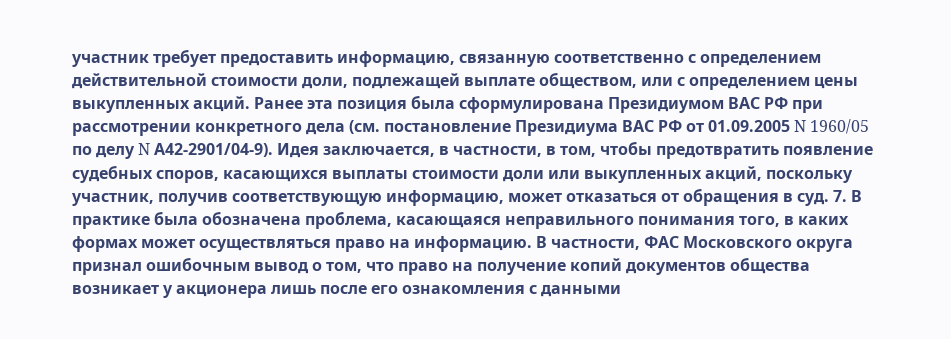участник требует предоставить информацию, связанную соответственно с определением действительной стоимости доли, подлежащей выплате обществом, или с определением цены выкупленных акций. Ранее эта позиция была сформулирована Президиумом ВАС РФ при рассмотрении конкретного дела (см. постановление Президиума ВАС РФ от 01.09.2005 N 1960/05 по делу N А42-2901/04-9). Идея заключается, в частности, в том, чтобы предотвратить появление судебных споров, касающихся выплаты стоимости доли или выкупленных акций, поскольку участник, получив соответствующую информацию, может отказаться от обращения в суд. 7. В практике была обозначена проблема, касающаяся неправильного понимания того, в каких формах может осуществляться право на информацию. В частности, ФАС Московского округа признал ошибочным вывод о том, что право на получение копий документов общества возникает у акционера лишь после его ознакомления с данными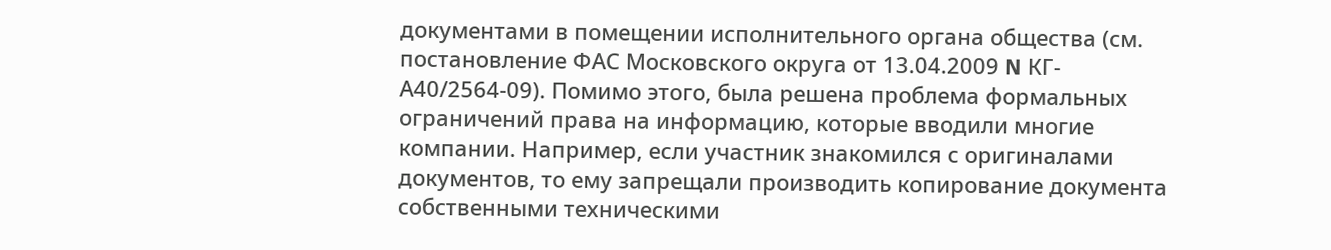документами в помещении исполнительного органа общества (см. постановление ФАС Московского округа от 13.04.2009 N КГ-А40/2564-09). Помимо этого, была решена проблема формальных ограничений права на информацию, которые вводили многие компании. Например, если участник знакомился с оригиналами документов, то ему запрещали производить копирование документа собственными техническими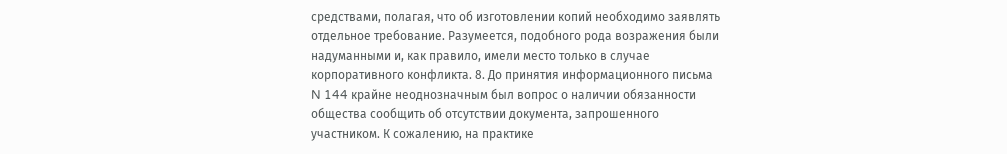средствами, полагая, что об изготовлении копий необходимо заявлять отдельное требование. Разумеется, подобного рода возражения были надуманными и, как правило, имели место только в случае корпоративного конфликта. 8. До принятия информационного письма N 144 крайне неоднозначным был вопрос о наличии обязанности общества сообщить об отсутствии документа, запрошенного участником. К сожалению, на практике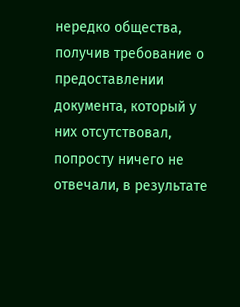нередко общества, получив требование о предоставлении документа, который у них отсутствовал, попросту ничего не отвечали, в результате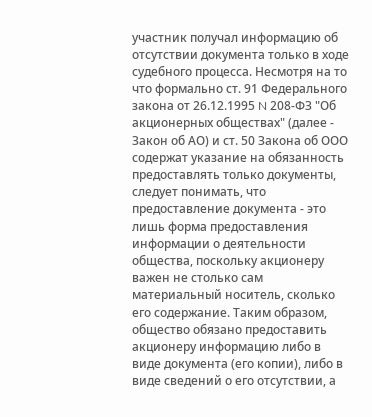участник получал информацию об отсутствии документа только в ходе судебного процесса. Несмотря на то что формально ст. 91 Федерального закона от 26.12.1995 N 208-ФЗ "Об акционерных обществах" (далее - Закон об АО) и ст. 50 Закона об ООО содержат указание на обязанность предоставлять только документы, следует понимать, что предоставление документа - это лишь форма предоставления информации о деятельности общества, поскольку акционеру важен не столько сам материальный носитель, сколько его содержание. Таким образом, общество обязано предоставить акционеру информацию либо в виде документа (его копии), либо в виде сведений о его отсутствии, а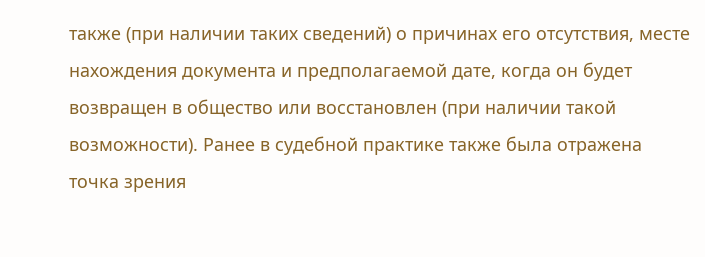также (при наличии таких сведений) о причинах его отсутствия, месте нахождения документа и предполагаемой дате, когда он будет возвращен в общество или восстановлен (при наличии такой возможности). Ранее в судебной практике также была отражена точка зрения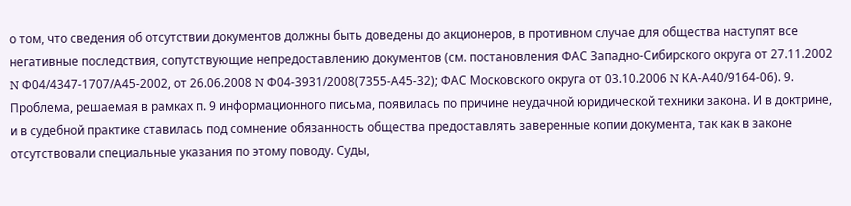о том, что сведения об отсутствии документов должны быть доведены до акционеров, в противном случае для общества наступят все негативные последствия, сопутствующие непредоставлению документов (см. постановления ФАС Западно-Сибирского округа от 27.11.2002 N Ф04/4347-1707/А45-2002, от 26.06.2008 N Ф04-3931/2008(7355-А45-32); ФАС Московского округа от 03.10.2006 N КА-А40/9164-06). 9. Проблема, решаемая в рамках п. 9 информационного письма, появилась по причине неудачной юридической техники закона. И в доктрине, и в судебной практике ставилась под сомнение обязанность общества предоставлять заверенные копии документа, так как в законе отсутствовали специальные указания по этому поводу. Суды,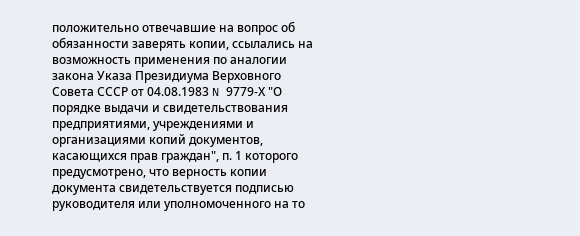положительно отвечавшие на вопрос об обязанности заверять копии, ссылались на возможность применения по аналогии закона Указа Президиума Верховного Совета СССР от 04.08.1983 N 9779-Х "О порядке выдачи и свидетельствования предприятиями, учреждениями и организациями копий документов, касающихся прав граждан", п. 1 которого предусмотрено, что верность копии документа свидетельствуется подписью руководителя или уполномоченного на то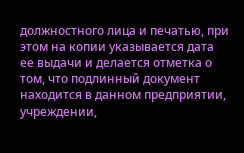должностного лица и печатью, при этом на копии указывается дата ее выдачи и делается отметка о том, что подлинный документ находится в данном предприятии, учреждении,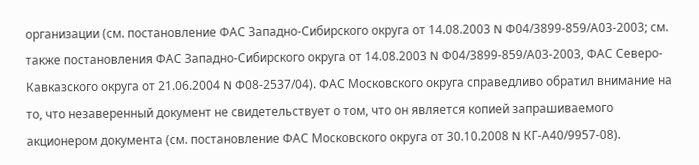организации (см. постановление ФАС Западно-Сибирского округа от 14.08.2003 N Ф04/3899-859/А03-2003; см. также постановления ФАС Западно-Сибирского округа от 14.08.2003 N Ф04/3899-859/А03-2003, ФАС Северо-Кавказского округа от 21.06.2004 N Ф08-2537/04). ФАС Московского округа справедливо обратил внимание на то, что незаверенный документ не свидетельствует о том, что он является копией запрашиваемого акционером документа (см. постановление ФАС Московского округа от 30.10.2008 N КГ-А40/9957-08).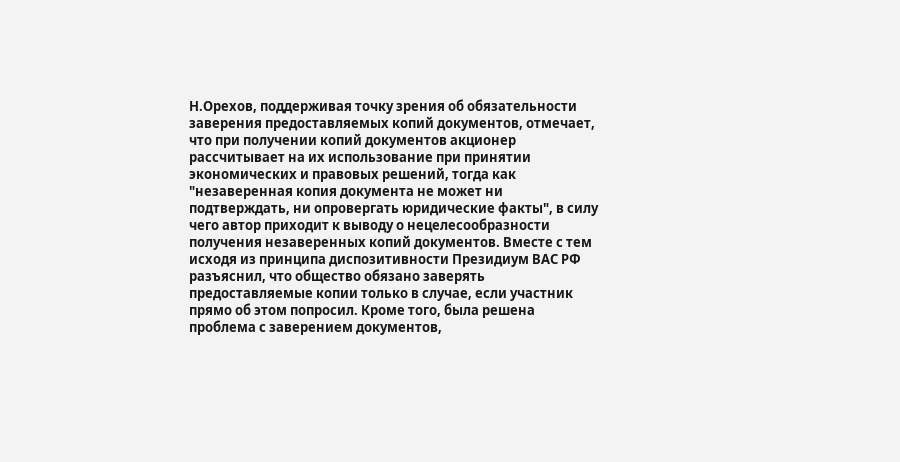Н.Орехов, поддерживая точку зрения об обязательности заверения предоставляемых копий документов, отмечает, что при получении копий документов акционер рассчитывает на их использование при принятии экономических и правовых решений, тогда как "незаверенная копия документа не может ни подтверждать, ни опровергать юридические факты", в силу чего автор приходит к выводу о нецелесообразности получения незаверенных копий документов. Вместе с тем исходя из принципа диспозитивности Президиум ВАС РФ разъяснил, что общество обязано заверять предоставляемые копии только в случае, если участник прямо об этом попросил. Кроме того, была решена проблема с заверением документов,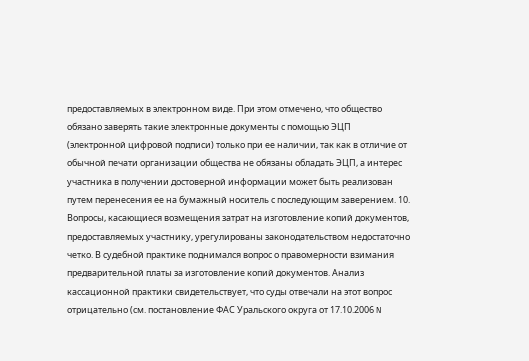предоставляемых в электронном виде. При этом отмечено, что общество обязано заверять такие электронные документы с помощью ЭЦП (электронной цифровой подписи) только при ее наличии, так как в отличие от обычной печати организации общества не обязаны обладать ЭЦП, а интерес участника в получении достоверной информации может быть реализован путем перенесения ее на бумажный носитель с последующим заверением. 10. Вопросы, касающиеся возмещения затрат на изготовление копий документов, предоставляемых участнику, урегулированы законодательством недостаточно четко. В судебной практике поднимался вопрос о правомерности взимания предварительной платы за изготовление копий документов. Анализ кассационной практики свидетельствует, что суды отвечали на этот вопрос отрицательно (см. постановление ФАС Уральского округа от 17.10.2006 N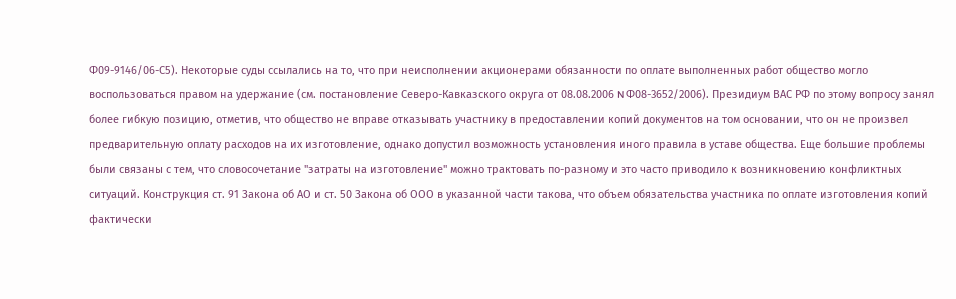Ф09-9146/06-С5). Некоторые суды ссылались на то, что при неисполнении акционерами обязанности по оплате выполненных работ общество могло воспользоваться правом на удержание (см. постановление Северо-Кавказского округа от 08.08.2006 N Ф08-3652/2006). Президиум ВАС РФ по этому вопросу занял более гибкую позицию, отметив, что общество не вправе отказывать участнику в предоставлении копий документов на том основании, что он не произвел предварительную оплату расходов на их изготовление, однако допустил возможность установления иного правила в уставе общества. Еще большие проблемы были связаны с тем, что словосочетание "затраты на изготовление" можно трактовать по-разному и это часто приводило к возникновению конфликтных ситуаций. Конструкция ст. 91 Закона об АО и ст. 50 Закона об ООО в указанной части такова, что объем обязательства участника по оплате изготовления копий фактически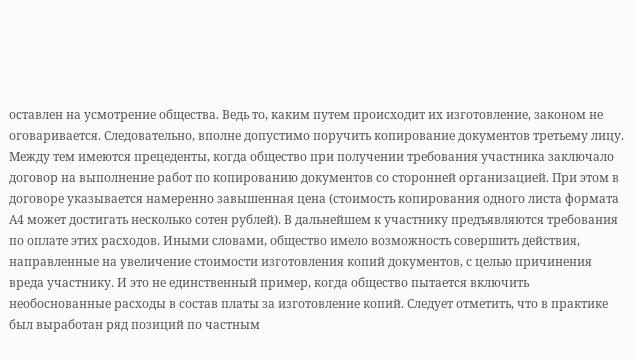оставлен на усмотрение общества. Ведь то, каким путем происходит их изготовление, законом не оговаривается. Следовательно, вполне допустимо поручить копирование документов третьему лицу. Между тем имеются прецеденты, когда общество при получении требования участника заключало договор на выполнение работ по копированию документов со сторонней организацией. При этом в договоре указывается намеренно завышенная цена (стоимость копирования одного листа формата А4 может достигать несколько сотен рублей). В дальнейшем к участнику предъявляются требования по оплате этих расходов. Иными словами, общество имело возможность совершить действия, направленные на увеличение стоимости изготовления копий документов, с целью причинения вреда участнику. И это не единственный пример, когда общество пытается включить необоснованные расходы в состав платы за изготовление копий. Следует отметить, что в практике был выработан ряд позиций по частным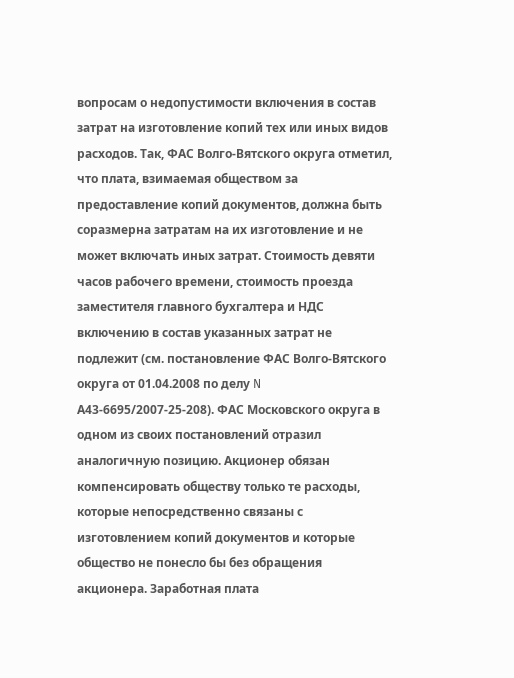вопросам о недопустимости включения в состав затрат на изготовление копий тех или иных видов расходов. Так, ФАС Волго-Вятского округа отметил, что плата, взимаемая обществом за предоставление копий документов, должна быть соразмерна затратам на их изготовление и не может включать иных затрат. Стоимость девяти часов рабочего времени, стоимость проезда заместителя главного бухгалтера и НДС включению в состав указанных затрат не подлежит (см. постановление ФАС Волго-Вятского округа от 01.04.2008 по делу N А43-6695/2007-25-208). ФАС Московского округа в одном из своих постановлений отразил аналогичную позицию. Акционер обязан компенсировать обществу только те расходы, которые непосредственно связаны с изготовлением копий документов и которые общество не понесло бы без обращения акционера. Заработная плата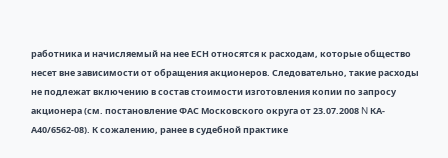работника и начисляемый на нее ЕСН относятся к расходам, которые общество несет вне зависимости от обращения акционеров. Следовательно, такие расходы не подлежат включению в состав стоимости изготовления копии по запросу акционера (см. постановление ФАС Московского округа от 23.07.2008 N КА-А40/6562-08). К сожалению, ранее в судебной практике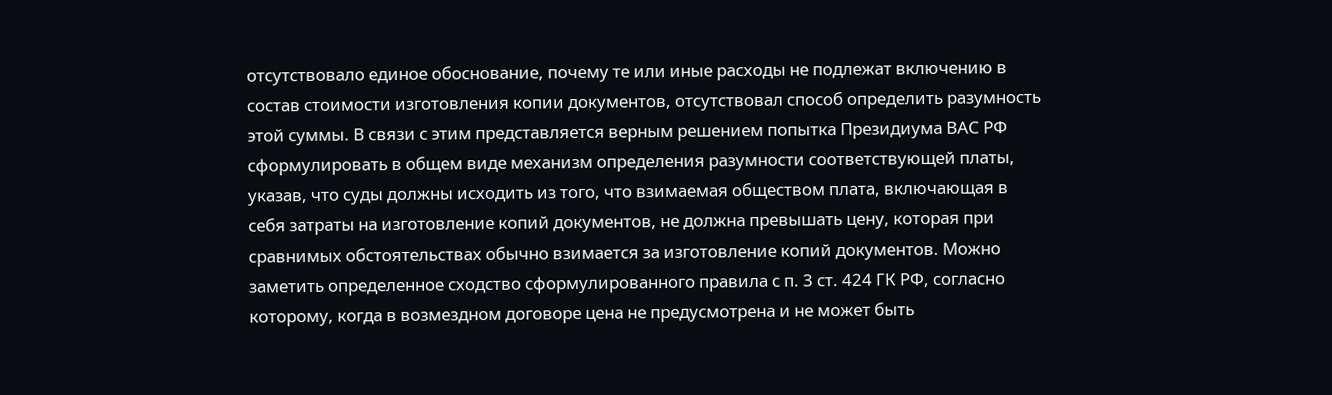отсутствовало единое обоснование, почему те или иные расходы не подлежат включению в состав стоимости изготовления копии документов, отсутствовал способ определить разумность этой суммы. В связи с этим представляется верным решением попытка Президиума ВАС РФ сформулировать в общем виде механизм определения разумности соответствующей платы, указав, что суды должны исходить из того, что взимаемая обществом плата, включающая в себя затраты на изготовление копий документов, не должна превышать цену, которая при сравнимых обстоятельствах обычно взимается за изготовление копий документов. Можно заметить определенное сходство сформулированного правила с п. 3 ст. 424 ГК РФ, согласно которому, когда в возмездном договоре цена не предусмотрена и не может быть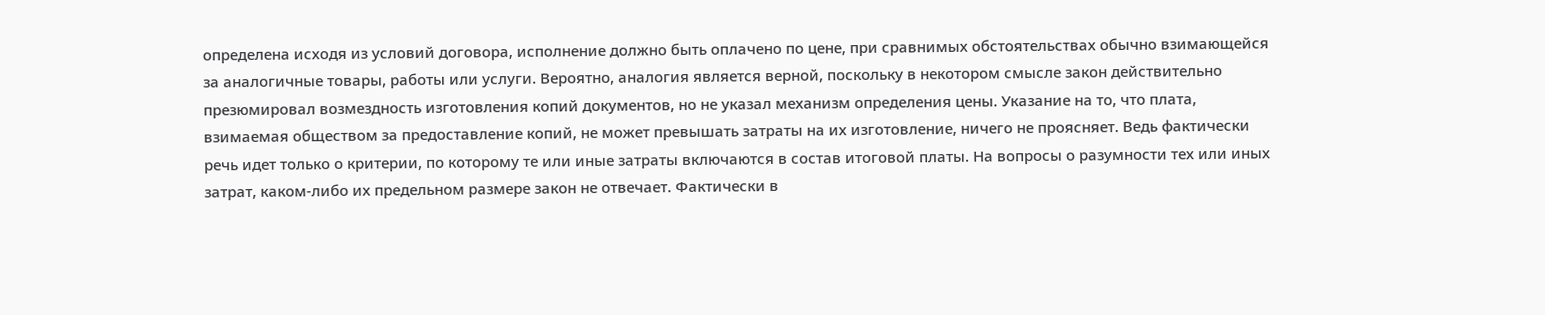определена исходя из условий договора, исполнение должно быть оплачено по цене, при сравнимых обстоятельствах обычно взимающейся за аналогичные товары, работы или услуги. Вероятно, аналогия является верной, поскольку в некотором смысле закон действительно презюмировал возмездность изготовления копий документов, но не указал механизм определения цены. Указание на то, что плата, взимаемая обществом за предоставление копий, не может превышать затраты на их изготовление, ничего не проясняет. Ведь фактически речь идет только о критерии, по которому те или иные затраты включаются в состав итоговой платы. На вопросы о разумности тех или иных затрат, каком-либо их предельном размере закон не отвечает. Фактически в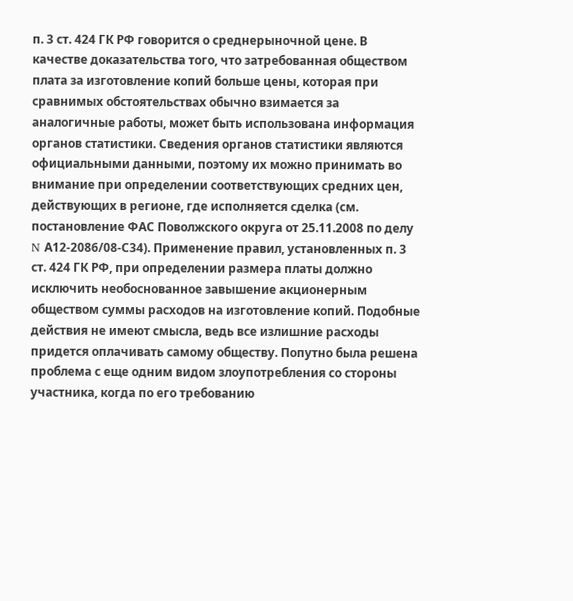п. 3 ст. 424 ГК РФ говорится о среднерыночной цене. В качестве доказательства того, что затребованная обществом плата за изготовление копий больше цены, которая при сравнимых обстоятельствах обычно взимается за аналогичные работы, может быть использована информация органов статистики. Сведения органов статистики являются официальными данными, поэтому их можно принимать во внимание при определении соответствующих средних цен, действующих в регионе, где исполняется сделка (см. постановление ФАС Поволжского округа от 25.11.2008 по делу N А12-2086/08-С34). Применение правил, установленных п. 3 ст. 424 ГК РФ, при определении размера платы должно исключить необоснованное завышение акционерным обществом суммы расходов на изготовление копий. Подобные действия не имеют смысла, ведь все излишние расходы придется оплачивать самому обществу. Попутно была решена проблема с еще одним видом злоупотребления со стороны участника, когда по его требованию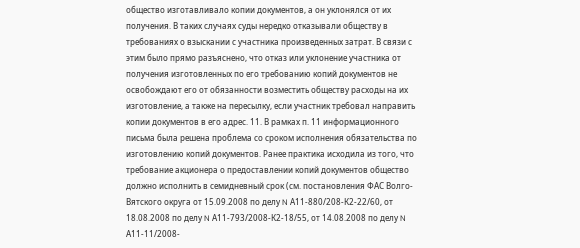общество изготавливало копии документов, а он уклонялся от их получения. В таких случаях суды нередко отказывали обществу в требованиях о взыскании с участника произведенных затрат. В связи с этим было прямо разъяснено, что отказ или уклонение участника от получения изготовленных по его требованию копий документов не освобождают его от обязанности возместить обществу расходы на их изготовление, а также на пересылку, если участник требовал направить копии документов в его адрес. 11. В рамках п. 11 информационного письма была решена проблема со сроком исполнения обязательства по изготовлению копий документов. Ранее практика исходила из того, что требование акционера о предоставлении копий документов общество должно исполнить в семидневный срок (см. постановления ФАС Волго-Вятского округа от 15.09.2008 по делу N А11-880/208-К2-22/60, от 18.08.2008 по делу N А11-793/2008-К2-18/55, от 14.08.2008 по делу N А11-11/2008-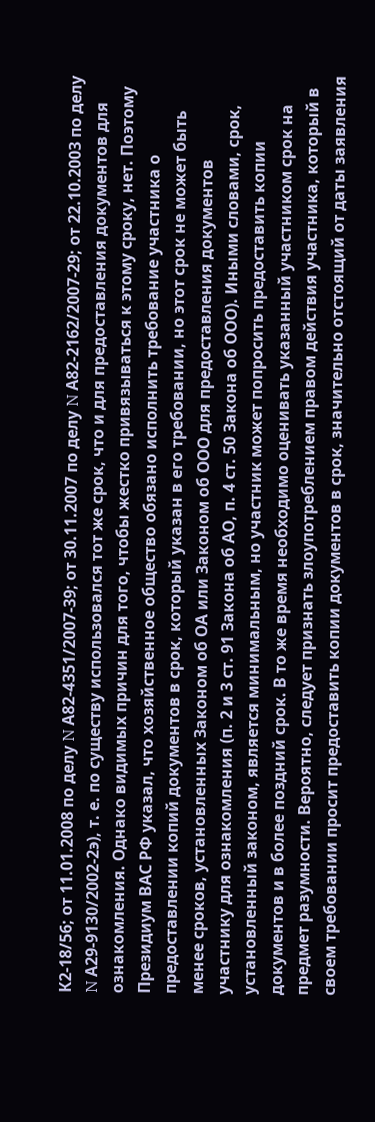К2-18/56; от 11.01.2008 по делу N А82-4351/2007-39; от 30.11.2007 по делу N А82-2162/2007-29; от 22.10.2003 по делу N А29-9130/2002-2э), т. е. по существу использовался тот же срок, что и для предоставления документов для ознакомления. Однако видимых причин для того, чтобы жестко привязываться к этому сроку, нет. Поэтому Президиум ВАС РФ указал, что хозяйственное общество обязано исполнить требование участника о предоставлении копий документов в срок, который указан в его требовании, но этот срок не может быть менее сроков, установленных Законом об ОА или Законом об ООО для предоставления документов участнику для ознакомления (п. 2 и 3 ст. 91 Закона об АО, п. 4 ст. 50 Закона об ООО). Иными словами, срок, установленный законом, является минимальным, но участник может попросить предоставить копии документов и в более поздний срок. В то же время необходимо оценивать указанный участником срок на предмет разумности. Вероятно, следует признать злоупотреблением правом действия участника, который в своем требовании просит предоставить копии документов в срок, значительно отстоящий от даты заявления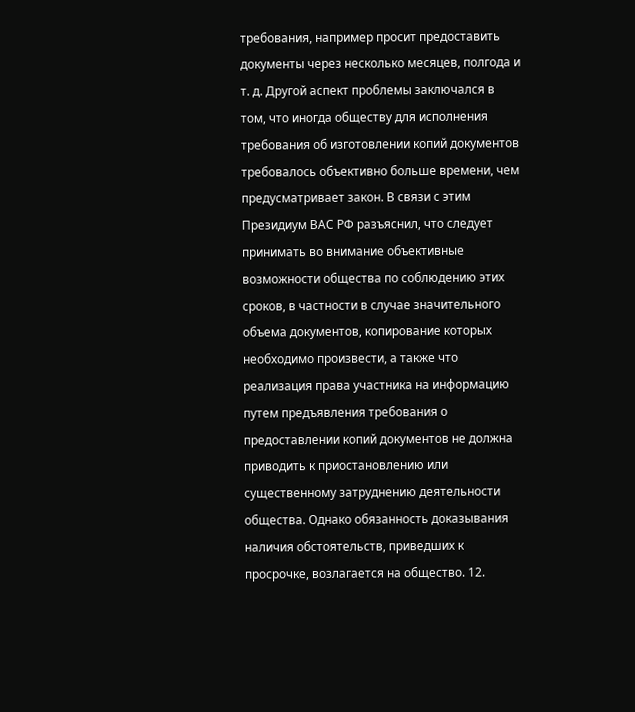требования, например просит предоставить документы через несколько месяцев, полгода и т. д. Другой аспект проблемы заключался в том, что иногда обществу для исполнения требования об изготовлении копий документов требовалось объективно больше времени, чем предусматривает закон. В связи с этим Президиум ВАС РФ разъяснил, что следует принимать во внимание объективные возможности общества по соблюдению этих сроков, в частности в случае значительного объема документов, копирование которых необходимо произвести, а также что реализация права участника на информацию путем предъявления требования о предоставлении копий документов не должна приводить к приостановлению или существенному затруднению деятельности общества. Однако обязанность доказывания наличия обстоятельств, приведших к просрочке, возлагается на общество. 12.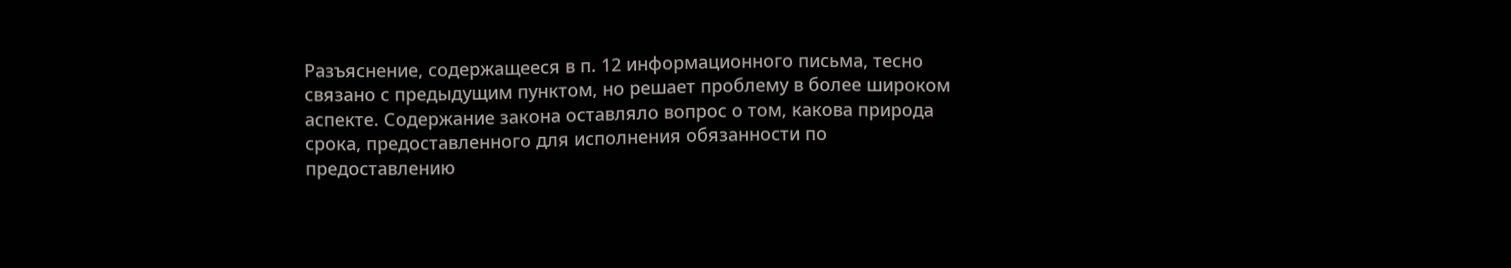Разъяснение, содержащееся в п. 12 информационного письма, тесно связано с предыдущим пунктом, но решает проблему в более широком аспекте. Содержание закона оставляло вопрос о том, какова природа срока, предоставленного для исполнения обязанности по предоставлению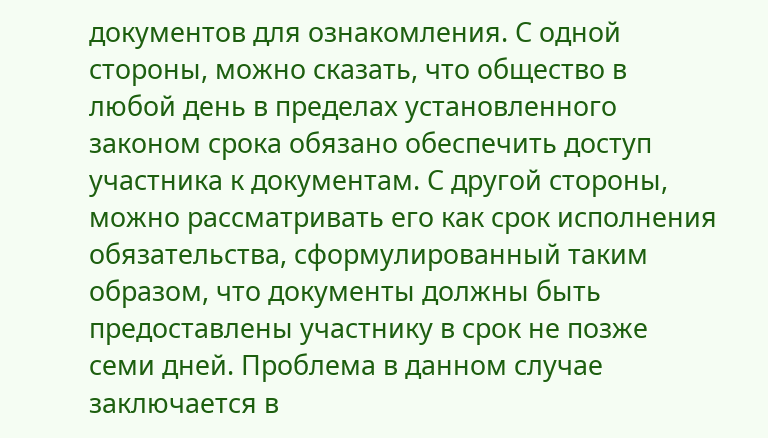документов для ознакомления. С одной стороны, можно сказать, что общество в любой день в пределах установленного законом срока обязано обеспечить доступ участника к документам. С другой стороны, можно рассматривать его как срок исполнения обязательства, сформулированный таким образом, что документы должны быть предоставлены участнику в срок не позже семи дней. Проблема в данном случае заключается в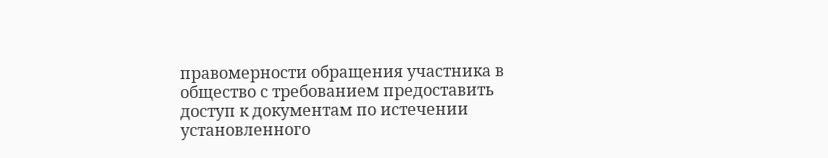правомерности обращения участника в общество с требованием предоставить доступ к документам по истечении установленного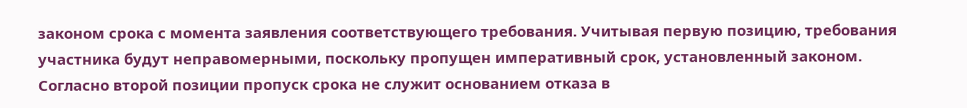законом срока с момента заявления соответствующего требования. Учитывая первую позицию, требования участника будут неправомерными, поскольку пропущен императивный срок, установленный законом. Согласно второй позиции пропуск срока не служит основанием отказа в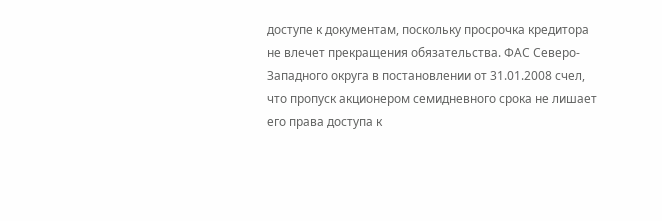доступе к документам, поскольку просрочка кредитора не влечет прекращения обязательства. ФАС Северо-Западного округа в постановлении от 31.01.2008 счел, что пропуск акционером семидневного срока не лишает его права доступа к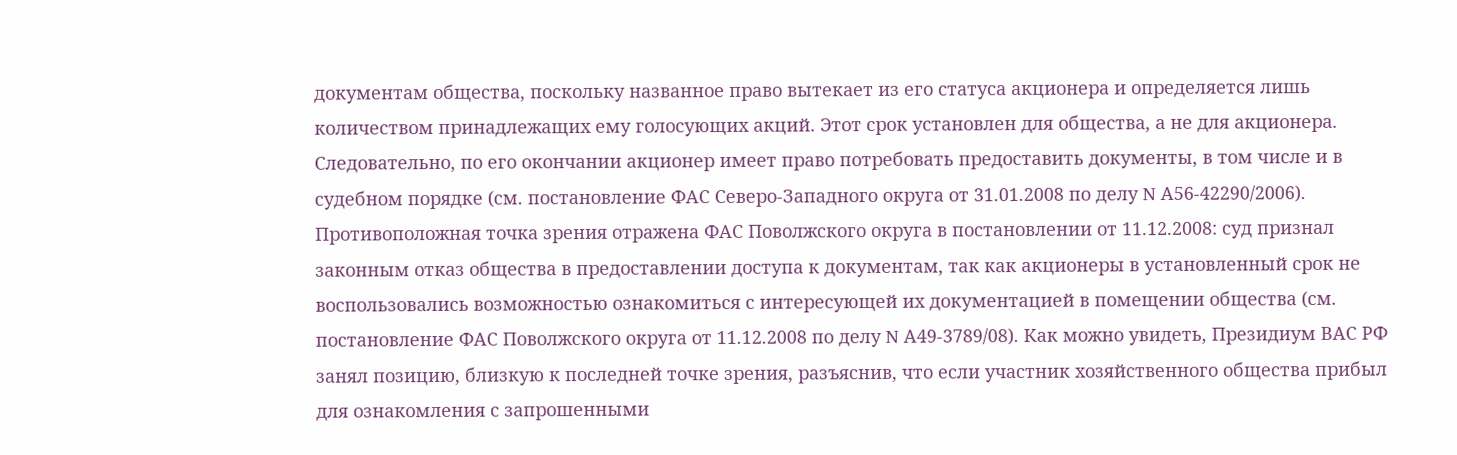документам общества, поскольку названное право вытекает из его статуса акционера и определяется лишь количеством принадлежащих ему голосующих акций. Этот срок установлен для общества, а не для акционера. Следовательно, по его окончании акционер имеет право потребовать предоставить документы, в том числе и в судебном порядке (см. постановление ФАС Северо-Западного округа от 31.01.2008 по делу N А56-42290/2006). Противоположная точка зрения отражена ФАС Поволжского округа в постановлении от 11.12.2008: суд признал законным отказ общества в предоставлении доступа к документам, так как акционеры в установленный срок не воспользовались возможностью ознакомиться с интересующей их документацией в помещении общества (см. постановление ФАС Поволжского округа от 11.12.2008 по делу N А49-3789/08). Как можно увидеть, Президиум ВАС РФ занял позицию, близкую к последней точке зрения, разъяснив, что если участник хозяйственного общества прибыл для ознакомления с запрошенными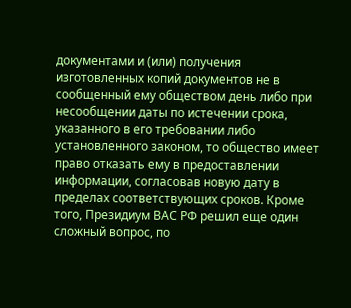документами и (или) получения изготовленных копий документов не в сообщенный ему обществом день либо при несообщении даты по истечении срока, указанного в его требовании либо установленного законом, то общество имеет право отказать ему в предоставлении информации, согласовав новую дату в пределах соответствующих сроков. Кроме того, Президиум ВАС РФ решил еще один сложный вопрос, по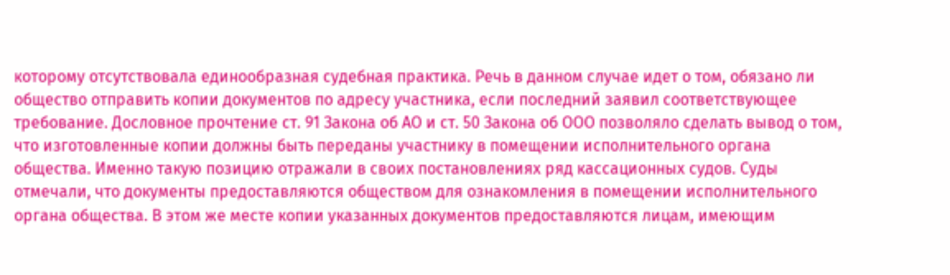которому отсутствовала единообразная судебная практика. Речь в данном случае идет о том, обязано ли общество отправить копии документов по адресу участника, если последний заявил соответствующее требование. Дословное прочтение ст. 91 Закона об АО и ст. 50 Закона об ООО позволяло сделать вывод о том, что изготовленные копии должны быть переданы участнику в помещении исполнительного органа общества. Именно такую позицию отражали в своих постановлениях ряд кассационных судов. Суды отмечали, что документы предоставляются обществом для ознакомления в помещении исполнительного органа общества. В этом же месте копии указанных документов предоставляются лицам, имеющим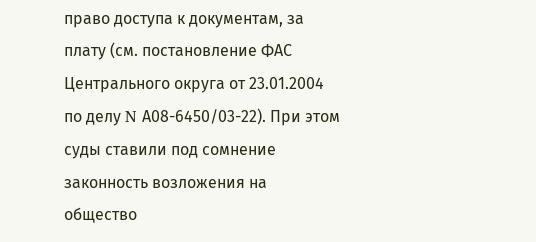право доступа к документам, за плату (см. постановление ФАС Центрального округа от 23.01.2004 по делу N А08-6450/03-22). При этом суды ставили под сомнение законность возложения на общество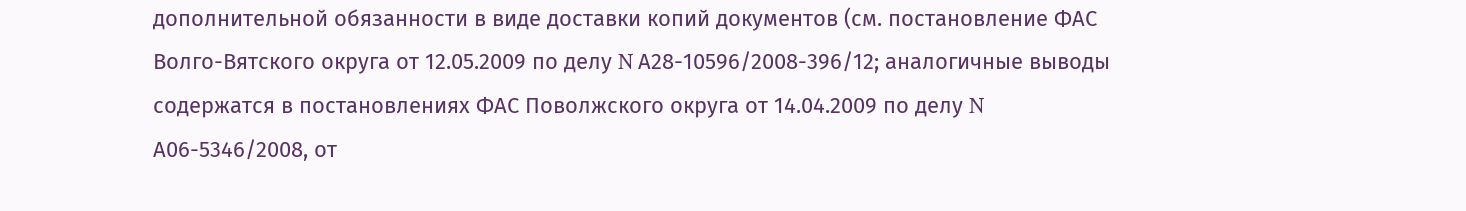дополнительной обязанности в виде доставки копий документов (см. постановление ФАС Волго-Вятского округа от 12.05.2009 по делу N А28-10596/2008-396/12; аналогичные выводы содержатся в постановлениях ФАС Поволжского округа от 14.04.2009 по делу N А06-5346/2008, от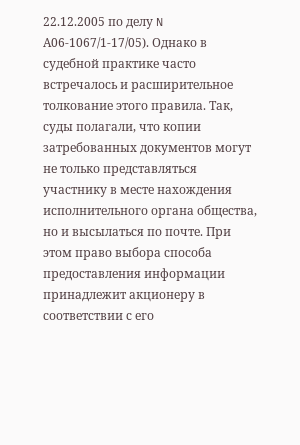22.12.2005 по делу N А06-1067/1-17/05). Однако в судебной практике часто встречалось и расширительное толкование этого правила. Так, суды полагали, что копии затребованных документов могут не только представляться участнику в месте нахождения исполнительного органа общества, но и высылаться по почте. При этом право выбора способа предоставления информации принадлежит акционеру в соответствии с его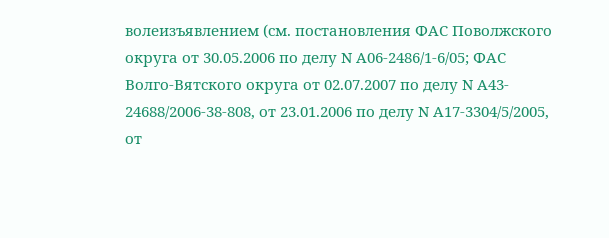волеизъявлением (см. постановления ФАС Поволжского округа от 30.05.2006 по делу N А06-2486/1-6/05; ФАС Волго-Вятского округа от 02.07.2007 по делу N А43- 24688/2006-38-808, от 23.01.2006 по делу N А17-3304/5/2005, от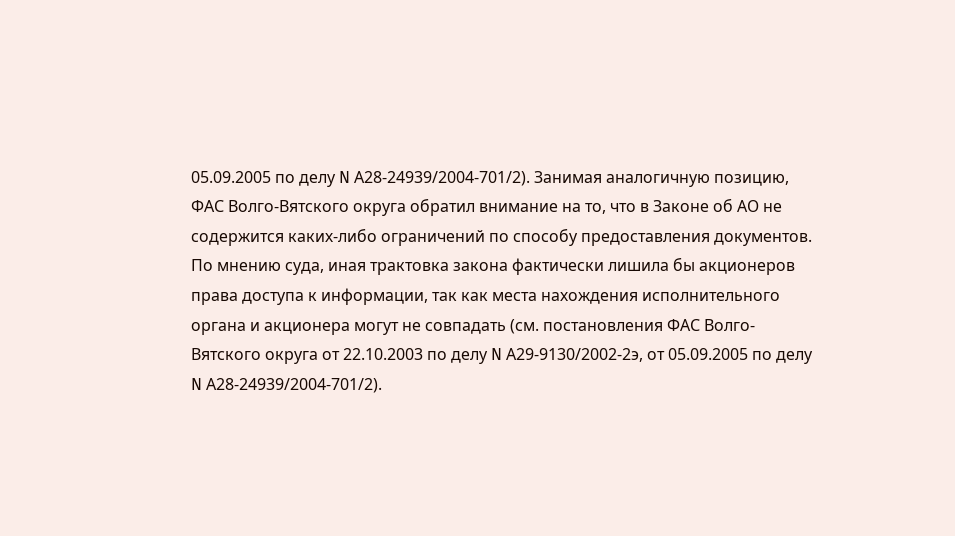05.09.2005 по делу N А28-24939/2004-701/2). Занимая аналогичную позицию, ФАС Волго-Вятского округа обратил внимание на то, что в Законе об АО не содержится каких-либо ограничений по способу предоставления документов. По мнению суда, иная трактовка закона фактически лишила бы акционеров права доступа к информации, так как места нахождения исполнительного органа и акционера могут не совпадать (см. постановления ФАС Волго-Вятского округа от 22.10.2003 по делу N А29-9130/2002-2э, от 05.09.2005 по делу N А28-24939/2004-701/2).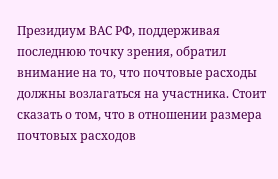Президиум ВАС РФ, поддерживая последнюю точку зрения, обратил внимание на то, что почтовые расходы должны возлагаться на участника. Стоит сказать о том, что в отношении размера почтовых расходов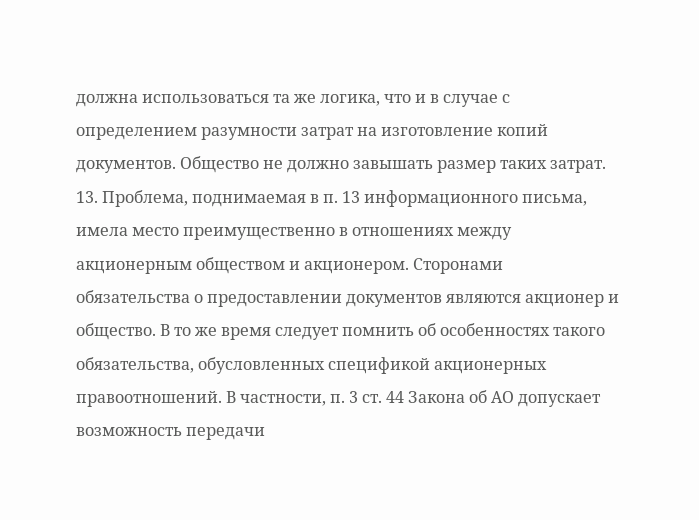должна использоваться та же логика, что и в случае с определением разумности затрат на изготовление копий документов. Общество не должно завышать размер таких затрат. 13. Проблема, поднимаемая в п. 13 информационного письма, имела место преимущественно в отношениях между акционерным обществом и акционером. Сторонами обязательства о предоставлении документов являются акционер и общество. В то же время следует помнить об особенностях такого обязательства, обусловленных спецификой акционерных правоотношений. В частности, п. 3 ст. 44 Закона об АО допускает возможность передачи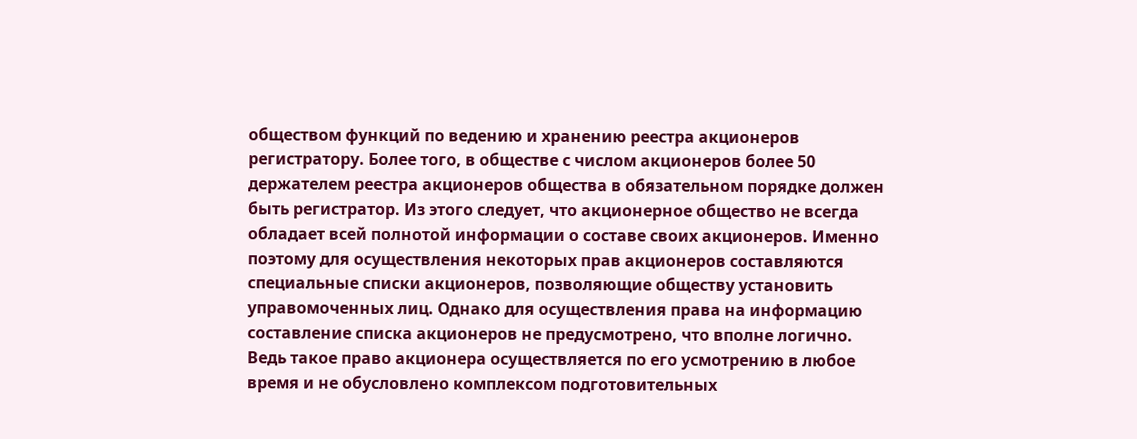обществом функций по ведению и хранению реестра акционеров регистратору. Более того, в обществе с числом акционеров более 50 держателем реестра акционеров общества в обязательном порядке должен быть регистратор. Из этого следует, что акционерное общество не всегда обладает всей полнотой информации о составе своих акционеров. Именно поэтому для осуществления некоторых прав акционеров составляются специальные списки акционеров, позволяющие обществу установить управомоченных лиц. Однако для осуществления права на информацию составление списка акционеров не предусмотрено, что вполне логично. Ведь такое право акционера осуществляется по его усмотрению в любое время и не обусловлено комплексом подготовительных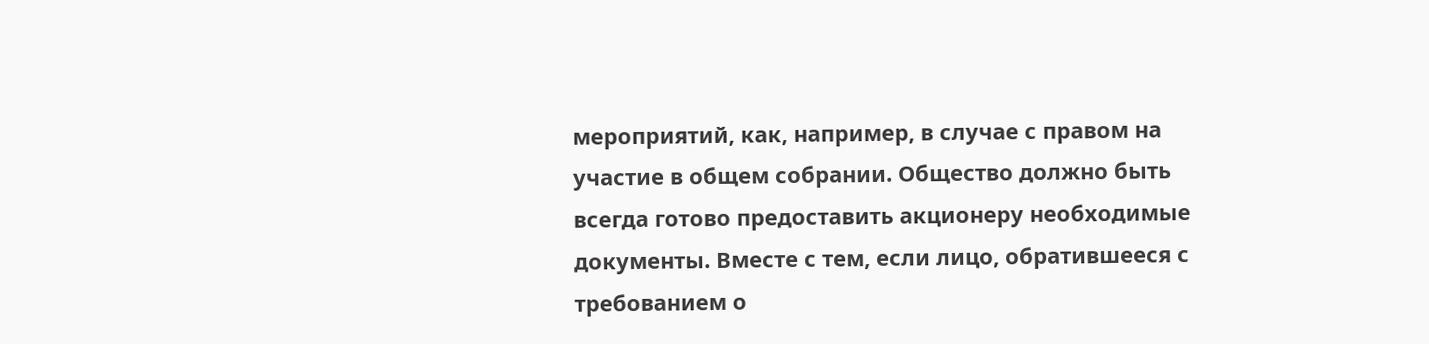мероприятий, как, например, в случае с правом на участие в общем собрании. Общество должно быть всегда готово предоставить акционеру необходимые документы. Вместе с тем, если лицо, обратившееся с требованием о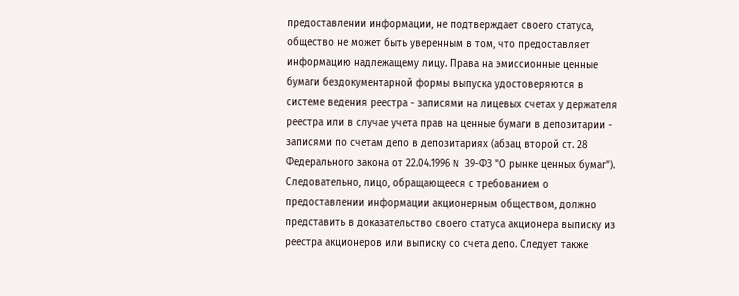предоставлении информации, не подтверждает своего статуса, общество не может быть уверенным в том, что предоставляет информацию надлежащему лицу. Права на эмиссионные ценные бумаги бездокументарной формы выпуска удостоверяются в системе ведения реестра - записями на лицевых счетах у держателя реестра или в случае учета прав на ценные бумаги в депозитарии - записями по счетам депо в депозитариях (абзац второй ст. 28 Федерального закона от 22.04.1996 N 39-ФЗ "О рынке ценных бумаг"). Следовательно, лицо, обращающееся с требованием о предоставлении информации акционерным обществом, должно представить в доказательство своего статуса акционера выписку из реестра акционеров или выписку со счета депо. Следует также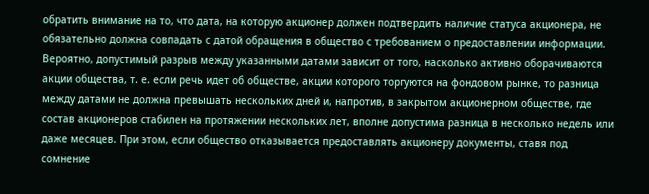обратить внимание на то, что дата, на которую акционер должен подтвердить наличие статуса акционера, не обязательно должна совпадать с датой обращения в общество с требованием о предоставлении информации. Вероятно, допустимый разрыв между указанными датами зависит от того, насколько активно оборачиваются акции общества, т. е. если речь идет об обществе, акции которого торгуются на фондовом рынке, то разница между датами не должна превышать нескольких дней и, напротив, в закрытом акционерном обществе, где состав акционеров стабилен на протяжении нескольких лет, вполне допустима разница в несколько недель или даже месяцев. При этом, если общество отказывается предоставлять акционеру документы, ставя под сомнение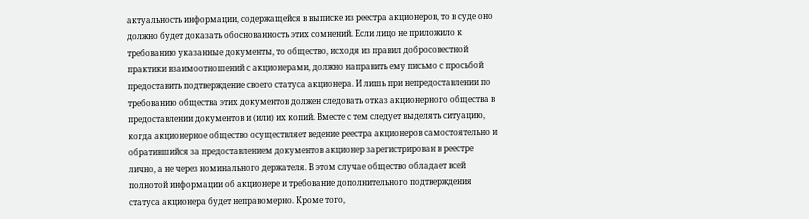актуальность информации, содержащейся в выписке из реестра акционеров, то в суде оно должно будет доказать обоснованность этих сомнений. Если лицо не приложило к требованию указанные документы, то общество, исходя из правил добросовестной практики взаимоотношений с акционерами, должно направить ему письмо с просьбой предоставить подтверждение своего статуса акционера. И лишь при непредоставлении по требованию общества этих документов должен следовать отказ акционерного общества в предоставлении документов и (или) их копий. Вместе с тем следует выделять ситуацию, когда акционерное общество осуществляет ведение реестра акционеров самостоятельно и обратившийся за предоставлением документов акционер зарегистрирован в реестре лично, а не через номинального держателя. В этом случае общество обладает всей полнотой информации об акционере и требование дополнительного подтверждения статуса акционера будет неправомерно. Кроме того,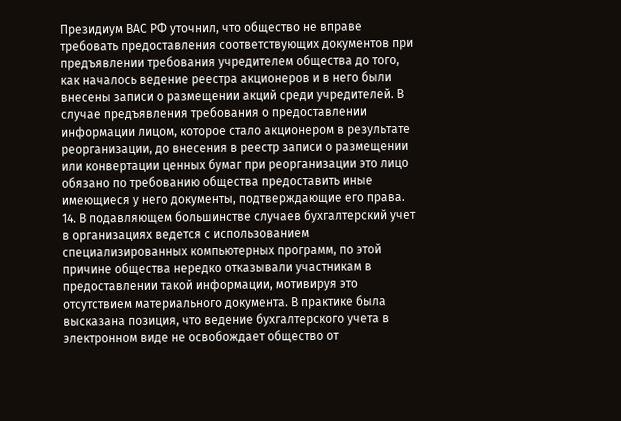Президиум ВАС РФ уточнил, что общество не вправе требовать предоставления соответствующих документов при предъявлении требования учредителем общества до того, как началось ведение реестра акционеров и в него были внесены записи о размещении акций среди учредителей. В случае предъявления требования о предоставлении информации лицом, которое стало акционером в результате реорганизации, до внесения в реестр записи о размещении или конвертации ценных бумаг при реорганизации это лицо обязано по требованию общества предоставить иные имеющиеся у него документы, подтверждающие его права. 14. В подавляющем большинстве случаев бухгалтерский учет в организациях ведется с использованием специализированных компьютерных программ, по этой причине общества нередко отказывали участникам в предоставлении такой информации, мотивируя это отсутствием материального документа. В практике была высказана позиция, что ведение бухгалтерского учета в электронном виде не освобождает общество от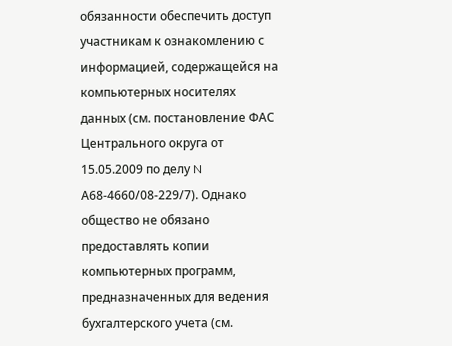обязанности обеспечить доступ участникам к ознакомлению с информацией, содержащейся на компьютерных носителях данных (см. постановление ФАС Центрального округа от 15.05.2009 по делу N А68-4660/08-229/7). Однако общество не обязано предоставлять копии компьютерных программ, предназначенных для ведения бухгалтерского учета (см.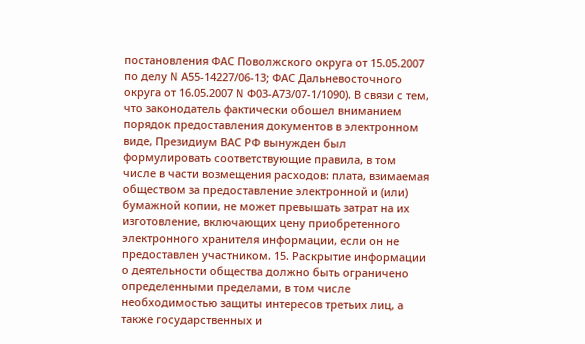постановления ФАС Поволжского округа от 15.05.2007 по делу N А55-14227/06-13; ФАС Дальневосточного округа от 16.05.2007 N Ф03-А73/07-1/1090). В связи с тем, что законодатель фактически обошел вниманием порядок предоставления документов в электронном виде, Президиум ВАС РФ вынужден был формулировать соответствующие правила, в том числе в части возмещения расходов: плата, взимаемая обществом за предоставление электронной и (или) бумажной копии, не может превышать затрат на их изготовление, включающих цену приобретенного электронного хранителя информации, если он не предоставлен участником. 15. Раскрытие информации о деятельности общества должно быть ограничено определенными пределами, в том числе необходимостью защиты интересов третьих лиц, а также государственных и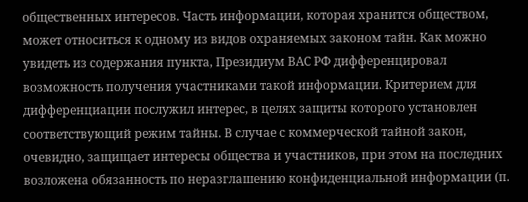общественных интересов. Часть информации, которая хранится обществом, может относиться к одному из видов охраняемых законом тайн. Как можно увидеть из содержания пункта, Президиум ВАС РФ дифференцировал возможность получения участниками такой информации. Критерием для дифференциации послужил интерес, в целях защиты которого установлен соответствующий режим тайны. В случае с коммерческой тайной закон, очевидно, защищает интересы общества и участников, при этом на последних возложена обязанность по неразглашению конфиденциальной информации (п.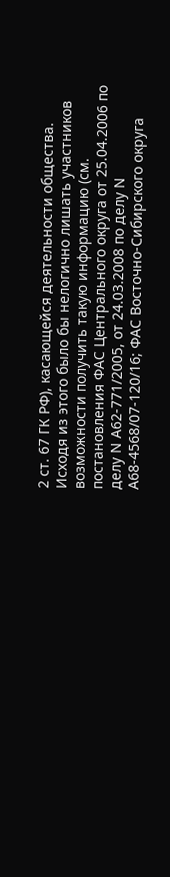2 ст. 67 ГК РФ), касающейся деятельности общества. Исходя из этого было бы нелогично лишать участников возможности получить такую информацию (см. постановления ФАС Центрального округа от 25.04.2006 по делу N А62-771/2005, от 24.03.2008 по делу N А68-4568/07-120/16; ФАС Восточно-Сибирского округа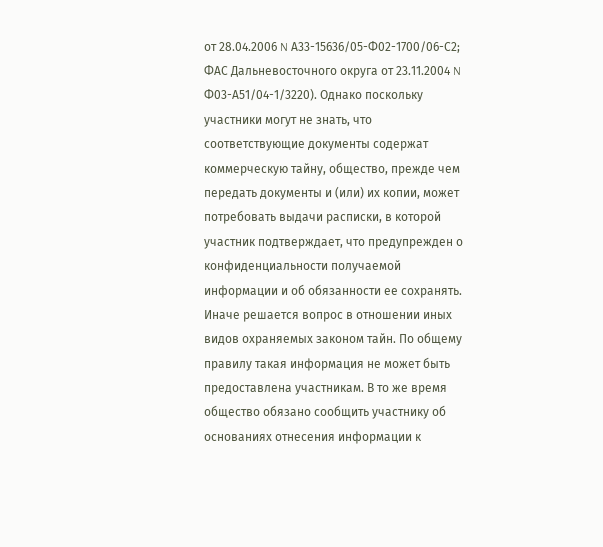от 28.04.2006 N А33-15636/05-Ф02-1700/06-С2; ФАС Дальневосточного округа от 23.11.2004 N Ф03-А51/04-1/3220). Однако поскольку участники могут не знать, что соответствующие документы содержат коммерческую тайну, общество, прежде чем передать документы и (или) их копии, может потребовать выдачи расписки, в которой участник подтверждает, что предупрежден о конфиденциальности получаемой информации и об обязанности ее сохранять. Иначе решается вопрос в отношении иных видов охраняемых законом тайн. По общему правилу такая информация не может быть предоставлена участникам. В то же время общество обязано сообщить участнику об основаниях отнесения информации к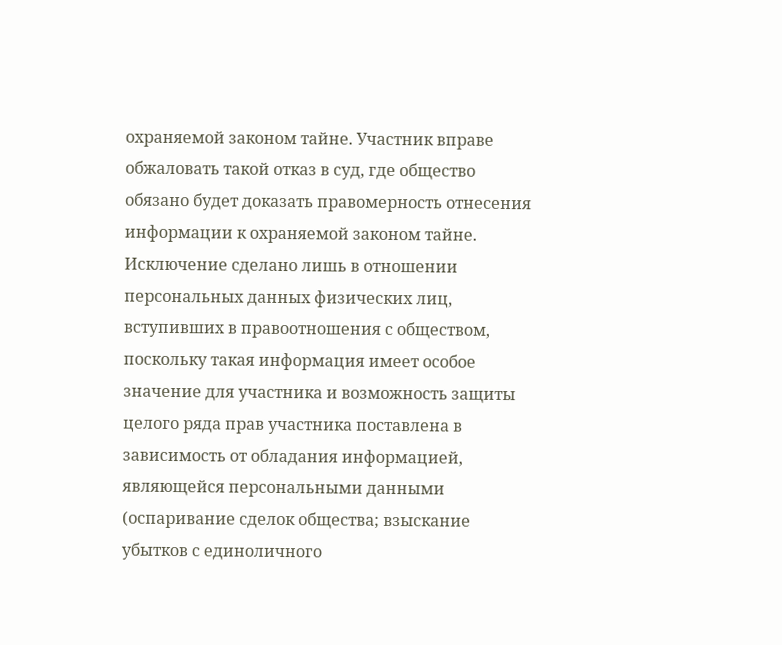охраняемой законом тайне. Участник вправе обжаловать такой отказ в суд, где общество обязано будет доказать правомерность отнесения информации к охраняемой законом тайне. Исключение сделано лишь в отношении персональных данных физических лиц, вступивших в правоотношения с обществом, поскольку такая информация имеет особое значение для участника и возможность защиты целого ряда прав участника поставлена в зависимость от обладания информацией, являющейся персональными данными (оспаривание сделок общества; взыскание убытков с единоличного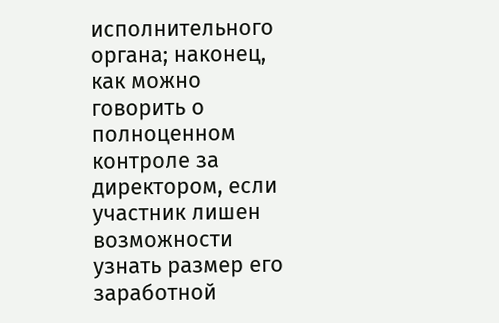исполнительного органа; наконец, как можно говорить о полноценном контроле за директором, если участник лишен возможности узнать размер его заработной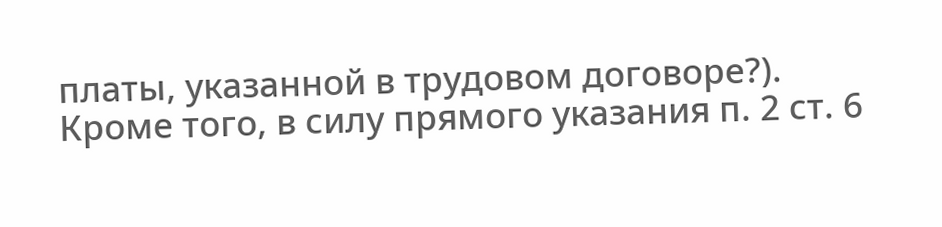платы, указанной в трудовом договоре?). Кроме того, в силу прямого указания п. 2 ст. 6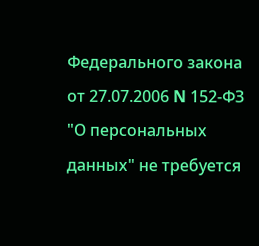Федерального закона от 27.07.2006 N 152-ФЗ "О персональных данных" не требуется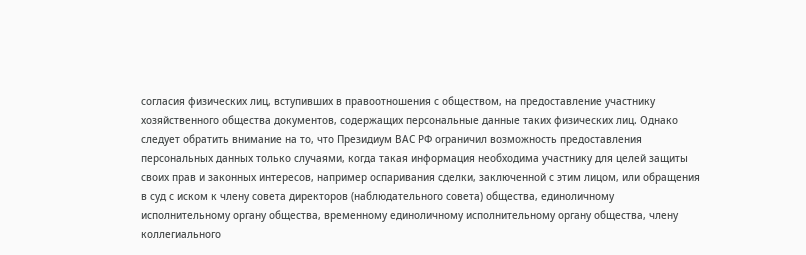согласия физических лиц, вступивших в правоотношения с обществом, на предоставление участнику хозяйственного общества документов, содержащих персональные данные таких физических лиц. Однако следует обратить внимание на то, что Президиум ВАС РФ ограничил возможность предоставления персональных данных только случаями, когда такая информация необходима участнику для целей защиты своих прав и законных интересов, например оспаривания сделки, заключенной с этим лицом, или обращения в суд с иском к члену совета директоров (наблюдательного совета) общества, единоличному исполнительному органу общества, временному единоличному исполнительному органу общества, члену коллегиального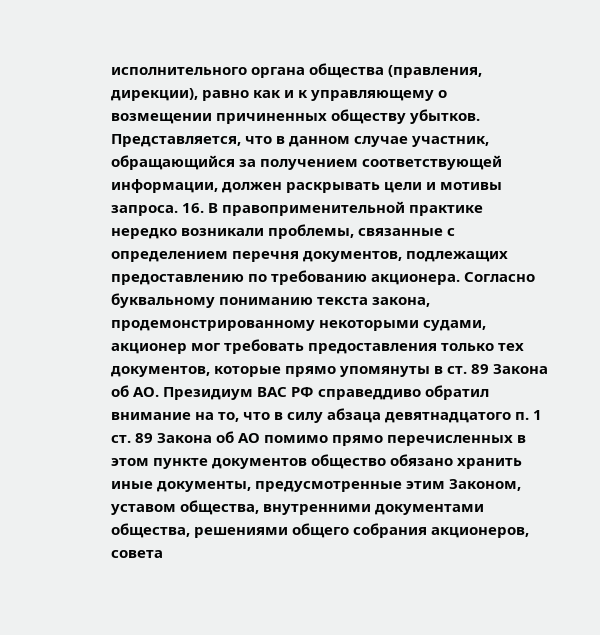исполнительного органа общества (правления, дирекции), равно как и к управляющему о возмещении причиненных обществу убытков. Представляется, что в данном случае участник, обращающийся за получением соответствующей информации, должен раскрывать цели и мотивы запроса. 16. В правоприменительной практике нередко возникали проблемы, связанные с определением перечня документов, подлежащих предоставлению по требованию акционера. Согласно буквальному пониманию текста закона, продемонстрированному некоторыми судами, акционер мог требовать предоставления только тех документов, которые прямо упомянуты в ст. 89 Закона об АО. Президиум ВАС РФ справеддиво обратил внимание на то, что в силу абзаца девятнадцатого п. 1 ст. 89 Закона об АО помимо прямо перечисленных в этом пункте документов общество обязано хранить иные документы, предусмотренные этим Законом, уставом общества, внутренними документами общества, решениями общего собрания акционеров, совета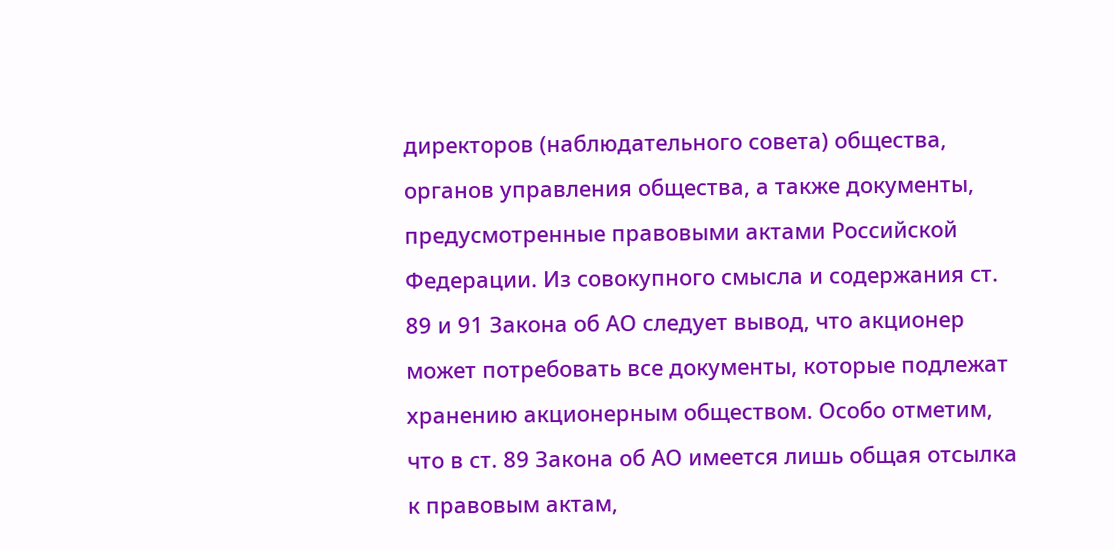директоров (наблюдательного совета) общества, органов управления общества, а также документы, предусмотренные правовыми актами Российской Федерации. Из совокупного смысла и содержания ст. 89 и 91 Закона об АО следует вывод, что акционер может потребовать все документы, которые подлежат хранению акционерным обществом. Особо отметим, что в ст. 89 Закона об АО имеется лишь общая отсылка к правовым актам,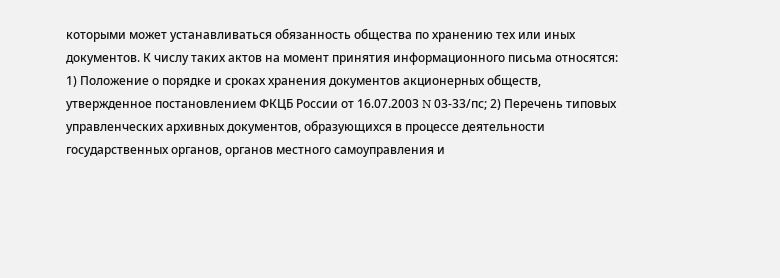которыми может устанавливаться обязанность общества по хранению тех или иных документов. К числу таких актов на момент принятия информационного письма относятся: 1) Положение о порядке и сроках хранения документов акционерных обществ, утвержденное постановлением ФКЦБ России от 16.07.2003 N 03-33/пс; 2) Перечень типовых управленческих архивных документов, образующихся в процессе деятельности государственных органов, органов местного самоуправления и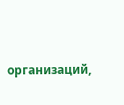организаций,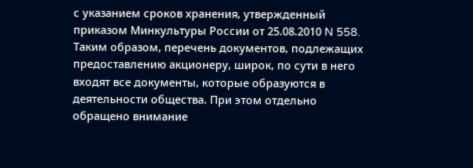с указанием сроков хранения, утвержденный приказом Минкультуры России от 25.08.2010 N 558. Таким образом, перечень документов, подлежащих предоставлению акционеру, широк, по сути в него входят все документы, которые образуются в деятельности общества. При этом отдельно обращено внимание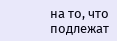на то, что подлежат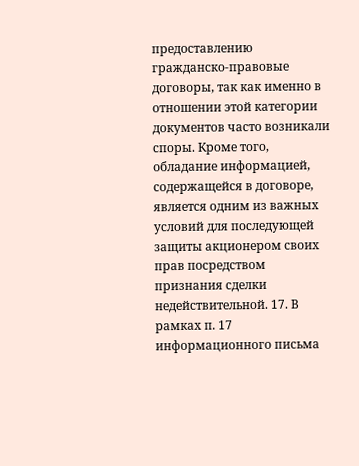предоставлению гражданско-правовые договоры, так как именно в отношении этой категории документов часто возникали споры. Кроме того, обладание информацией, содержащейся в договоре, является одним из важных условий для последующей защиты акционером своих прав посредством признания сделки недействительной. 17. В рамках п. 17 информационного письма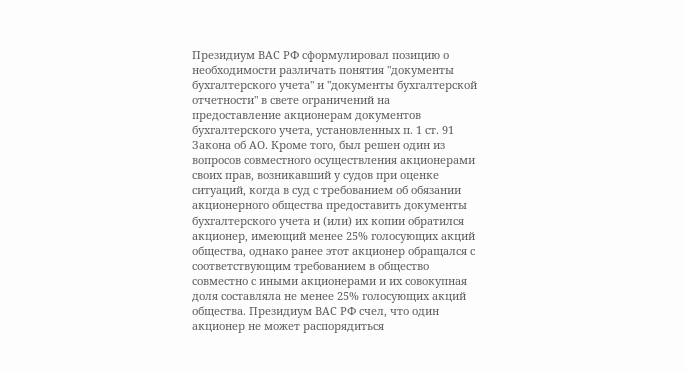Президиум ВАС РФ сформулировал позицию о необходимости различать понятия "документы бухгалтерского учета" и "документы бухгалтерской отчетности" в свете ограничений на предоставление акционерам документов бухгалтерского учета, установленных п. 1 ст. 91 Закона об АО. Кроме того, был решен один из вопросов совместного осуществления акционерами своих прав, возникавший у судов при оценке ситуаций, когда в суд с требованием об обязании акционерного общества предоставить документы бухгалтерского учета и (или) их копии обратился акционер, имеющий менее 25% голосующих акций общества, однако ранее этот акционер обращался с соответствующим требованием в общество совместно с иными акционерами и их совокупная доля составляла не менее 25% голосующих акций общества. Президиум ВАС РФ счел, что один акционер не может распорядиться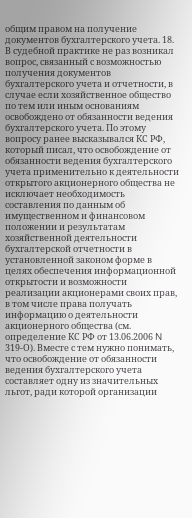общим правом на получение документов бухгалтерского учета. 18. В судебной практике не раз возникал вопрос, связанный с возможностью получения документов бухгалтерского учета и отчетности, в случае если хозяйственное общество по тем или иным основаниям освобождено от обязанности ведения бухгалтерского учета. По этому вопросу ранее высказывался КС РФ, который писал, что освобождение от обязанности ведения бухгалтерского учета применительно к деятельности открытого акционерного общества не исключает необходимость составления по данным об имущественном и финансовом положении и результатам хозяйственной деятельности бухгалтерской отчетности в установленной законом форме в целях обеспечения информационной открытости и возможности реализации акционерами своих прав, в том числе права получать информацию о деятельности акционерного общества (см. определение КС РФ от 13.06.2006 N 319-О). Вместе с тем нужно понимать, что освобождение от обязанности ведения бухгалтерского учета составляет одну из значительных льгот, ради которой организации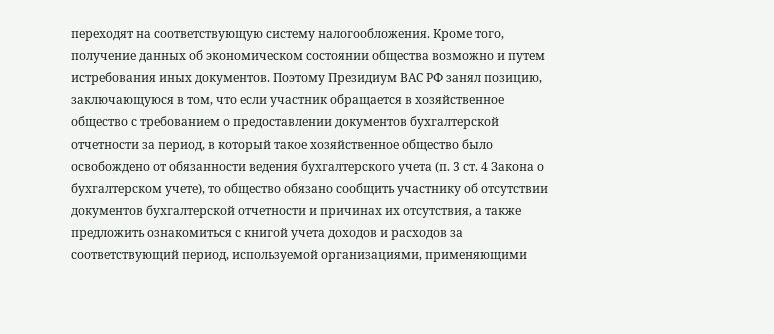переходят на соответствующую систему налогообложения. Кроме того, получение данных об экономическом состоянии общества возможно и путем истребования иных документов. Поэтому Президиум ВАС РФ занял позицию, заключающуюся в том, что если участник обращается в хозяйственное общество с требованием о предоставлении документов бухгалтерской отчетности за период, в который такое хозяйственное общество было освобождено от обязанности ведения бухгалтерского учета (п. 3 ст. 4 Закона о бухгалтерском учете), то общество обязано сообщить участнику об отсутствии документов бухгалтерской отчетности и причинах их отсутствия, а также предложить ознакомиться с книгой учета доходов и расходов за соответствующий период, используемой организациями, применяющими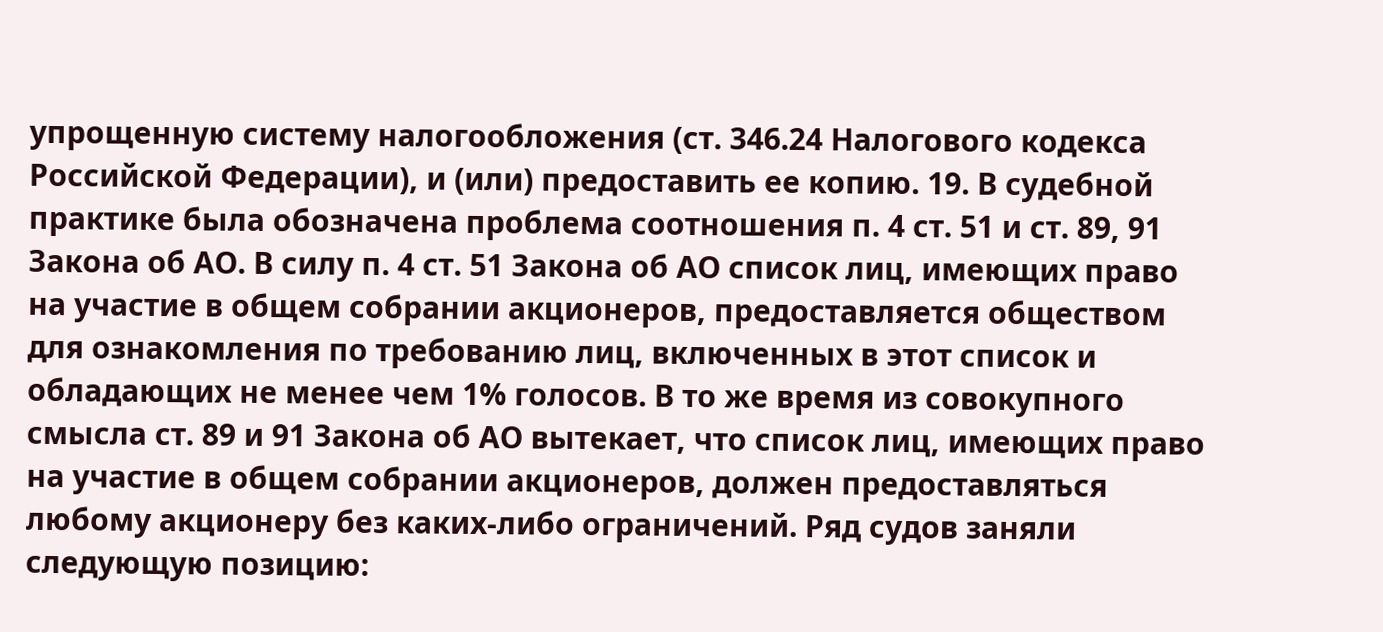упрощенную систему налогообложения (ст. 346.24 Налогового кодекса Российской Федерации), и (или) предоставить ее копию. 19. В судебной практике была обозначена проблема соотношения п. 4 ст. 51 и ст. 89, 91 Закона об АО. В силу п. 4 ст. 51 Закона об АО список лиц, имеющих право на участие в общем собрании акционеров, предоставляется обществом для ознакомления по требованию лиц, включенных в этот список и обладающих не менее чем 1% голосов. В то же время из совокупного смысла ст. 89 и 91 Закона об АО вытекает, что список лиц, имеющих право на участие в общем собрании акционеров, должен предоставляться любому акционеру без каких-либо ограничений. Ряд судов заняли следующую позицию: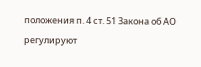положения п. 4 ст. 51 Закона об АО регулируют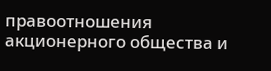правоотношения акционерного общества и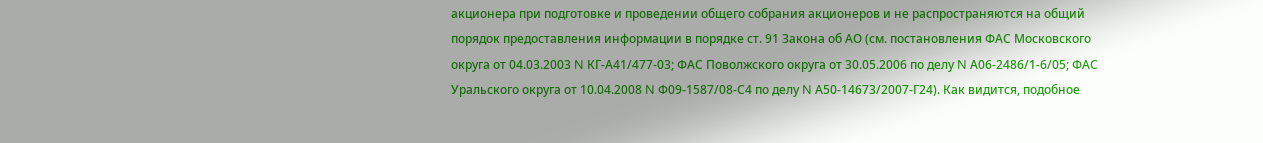акционера при подготовке и проведении общего собрания акционеров и не распространяются на общий порядок предоставления информации в порядке ст. 91 Закона об АО (см. постановления ФАС Московского округа от 04.03.2003 N КГ-А41/477-03; ФАС Поволжского округа от 30.05.2006 по делу N А06-2486/1-6/05; ФАС Уральского округа от 10.04.2008 N Ф09-1587/08-С4 по делу N А50-14673/2007-Г24). Как видится, подобное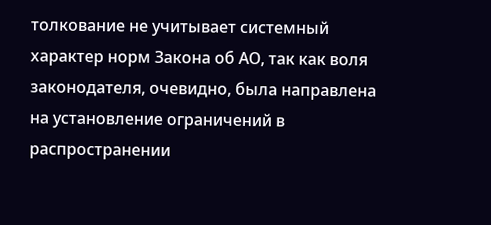толкование не учитывает системный характер норм Закона об АО, так как воля законодателя, очевидно, была направлена на установление ограничений в распространении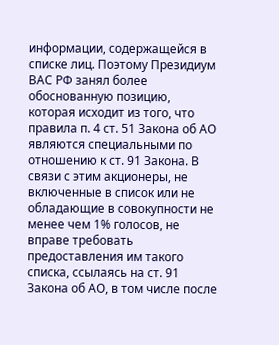информации, содержащейся в списке лиц. Поэтому Президиум ВАС РФ занял более обоснованную позицию, которая исходит из того, что правила п. 4 ст. 51 Закона об АО являются специальными по отношению к ст. 91 Закона. В связи с этим акционеры, не включенные в список или не обладающие в совокупности не менее чем 1% голосов, не вправе требовать предоставления им такого списка, ссылаясь на ст. 91 Закона об АО, в том числе после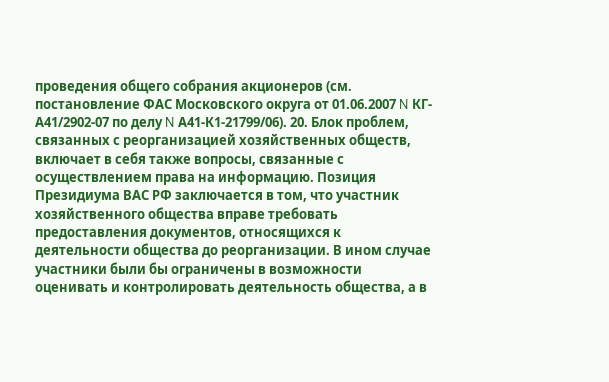проведения общего собрания акционеров (см. постановление ФАС Московского округа от 01.06.2007 N КГ-А41/2902-07 по делу N А41-К1-21799/06). 20. Блок проблем, связанных с реорганизацией хозяйственных обществ, включает в себя также вопросы, связанные с осуществлением права на информацию. Позиция Президиума ВАС РФ заключается в том, что участник хозяйственного общества вправе требовать предоставления документов, относящихся к деятельности общества до реорганизации. В ином случае участники были бы ограничены в возможности оценивать и контролировать деятельность общества, а в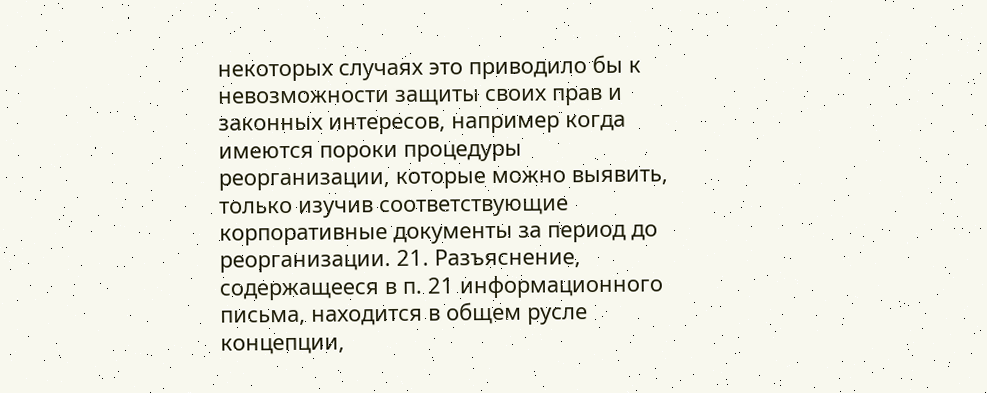некоторых случаях это приводило бы к невозможности защиты своих прав и законных интересов, например когда имеются пороки процедуры реорганизации, которые можно выявить, только изучив соответствующие корпоративные документы за период до реорганизации. 21. Разъяснение, содержащееся в п. 21 информационного письма, находится в общем русле концепции,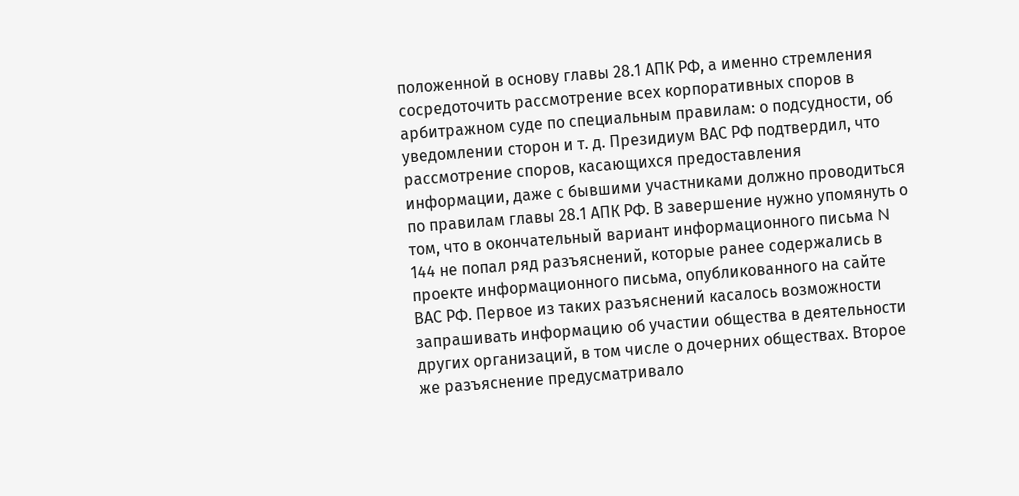положенной в основу главы 28.1 АПК РФ, а именно стремления сосредоточить рассмотрение всех корпоративных споров в арбитражном суде по специальным правилам: о подсудности, об уведомлении сторон и т. д. Президиум ВАС РФ подтвердил, что рассмотрение споров, касающихся предоставления информации, даже с бывшими участниками должно проводиться по правилам главы 28.1 АПК РФ. В завершение нужно упомянуть о том, что в окончательный вариант информационного письма N 144 не попал ряд разъяснений, которые ранее содержались в проекте информационного письма, опубликованного на сайте ВАС РФ. Первое из таких разъяснений касалось возможности запрашивать информацию об участии общества в деятельности других организаций, в том числе о дочерних обществах. Второе же разъяснение предусматривало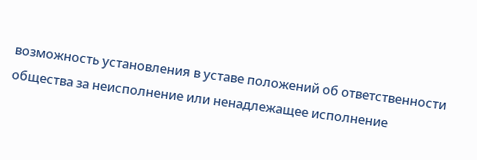возможность установления в уставе положений об ответственности общества за неисполнение или ненадлежащее исполнение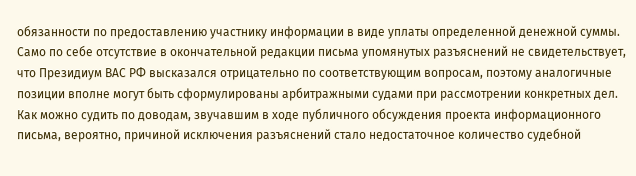обязанности по предоставлению участнику информации в виде уплаты определенной денежной суммы. Само по себе отсутствие в окончательной редакции письма упомянутых разъяснений не свидетельствует, что Президиум ВАС РФ высказался отрицательно по соответствующим вопросам, поэтому аналогичные позиции вполне могут быть сформулированы арбитражными судами при рассмотрении конкретных дел. Как можно судить по доводам, звучавшим в ходе публичного обсуждения проекта информационного письма, вероятно, причиной исключения разъяснений стало недостаточное количество судебной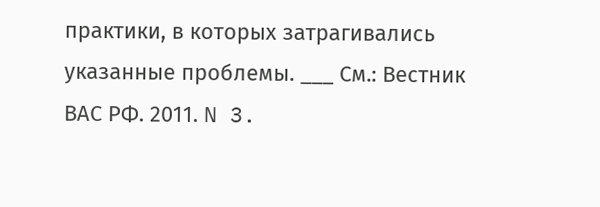практики, в которых затрагивались указанные проблемы. ___ См.: Вестник ВАС РФ. 2011. N 3.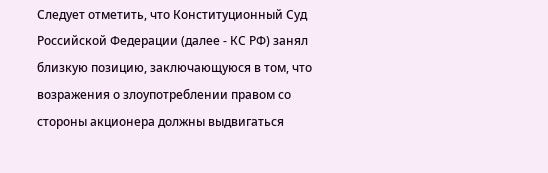Следует отметить, что Конституционный Суд Российской Федерации (далее - КС РФ) занял близкую позицию, заключающуюся в том, что возражения о злоупотреблении правом со стороны акционера должны выдвигаться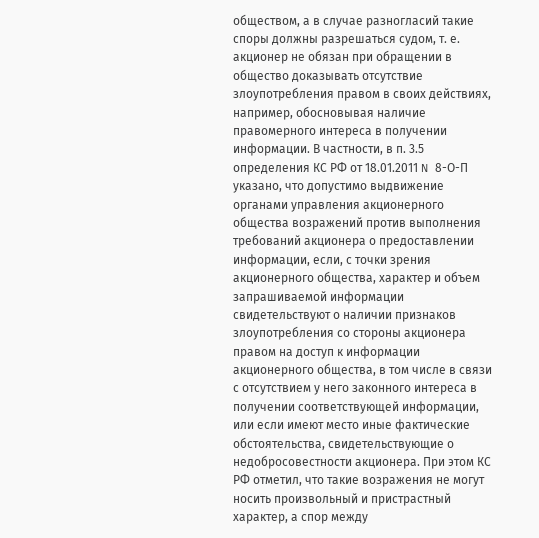обществом, а в случае разногласий такие споры должны разрешаться судом, т. е. акционер не обязан при обращении в общество доказывать отсутствие злоупотребления правом в своих действиях, например, обосновывая наличие правомерного интереса в получении информации. В частности, в п. 3.5 определения КС РФ от 18.01.2011 N 8-О-П указано, что допустимо выдвижение органами управления акционерного общества возражений против выполнения требований акционера о предоставлении информации, если, с точки зрения акционерного общества, характер и объем запрашиваемой информации свидетельствуют о наличии признаков злоупотребления со стороны акционера правом на доступ к информации акционерного общества, в том числе в связи с отсутствием у него законного интереса в получении соответствующей информации, или если имеют место иные фактические обстоятельства, свидетельствующие о недобросовестности акционера. При этом КС РФ отметил, что такие возражения не могут носить произвольный и пристрастный характер, а спор между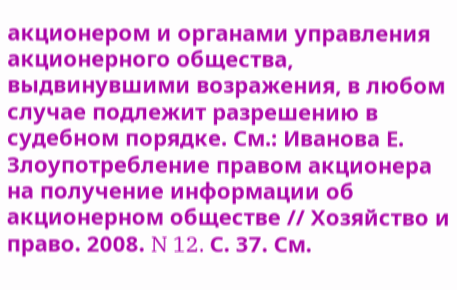акционером и органами управления акционерного общества, выдвинувшими возражения, в любом случае подлежит разрешению в судебном порядке. См.: Иванова Е. Злоупотребление правом акционера на получение информации об акционерном обществе // Хозяйство и право. 2008. N 12. С. 37. См.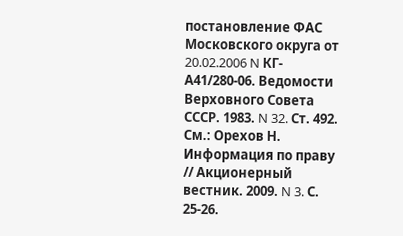постановление ФАС Московского округа от 20.02.2006 N КГ-А41/280-06. Ведомости Верховного Совета СССР. 1983. N 32. Ст. 492. См.: Орехов Н. Информация по праву // Акционерный вестник. 2009. N 3. С. 25-26.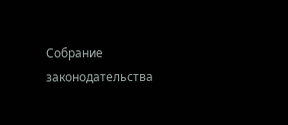Собрание законодательства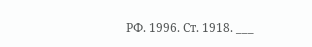РФ. 1996. Ст. 1918. ___